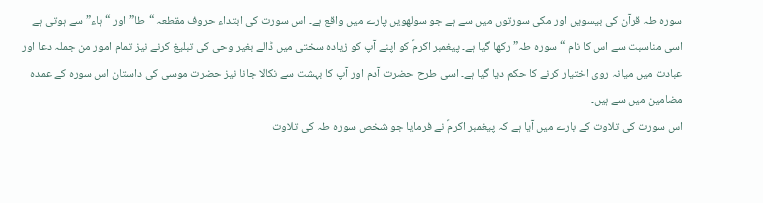سورہ طہ قرآن کی بیسویں اور مکی سورتوں میں سے ہے جو سولھویں پارے میں واقع ہے۔ اس سورت کی ابتداء حروف مقطعہ “طا” اور “ہاء” سے ہوتی ہے اسی مناسبت سے اس کا نام “سورہ طہ” رکھا گیا ہے۔ پیغمبر اکرمؐ کو اپنے آپ کو زیادہ سختی میں ڈالے بغیر وحی کی تبلیغ کرنے نیز تمام امور من جملہ دعا اور عبادت میں میانہ روی اختیار کرنے کا حکم دیا گیا ہے۔ اسی طرح حضرت آدم اور آپ کا بہشت سے نکالا جانا نیز حضرت موسی کی داستان اس سورہ کے عمدہ مضامین میں سے ہیں۔
اس سورت کی تلاوت کے بارے میں آیا ہے کہ پیغمبر اکرمؐ نے فرمایا جو شخص سورہ طہ کی تلاوت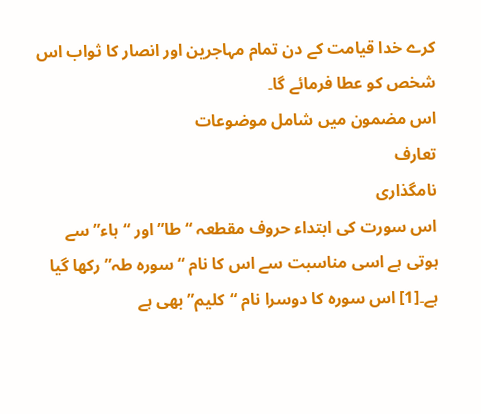کرے خدا قیامت کے دن تمام مہاجرین اور انصار کا ثواب اس شخص کو عطا فرمائے گا۔
اس مضمون میں شامل موضوعات
تعارف
نامگذاری
اس سورت کی ابتداء حروف مقطعہ “طا” اور “ہاء” سے ہوتی ہے اسی مناسبت سے اس کا نام “سورہ طہ” رکھا گیا ہے۔[1] اس سورہ کا دوسرا نام “کلیم” بھی ہے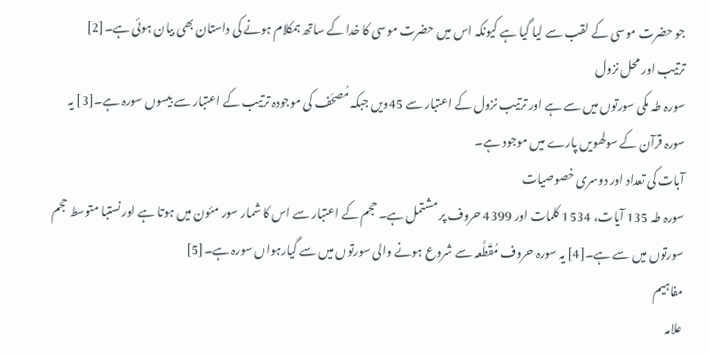جو حضرت موسی کے لقب سے لیا گیا ہے کیونکہ اس میں حضرت موسی کا خدا کے ساتھ ہمکلام ہونے کی داستان بھی بیان ہوئی ہے۔[2]
ترتیب اور محل نزول
سورہ طہ مکی سورتوں میں سے ہے اور ترتیب نزول کے اعتبار سے 45ویں جبکہ مُصحَف کی موجودہ ترتیب کے اعتبار سے بیسوں سورہ ہے۔[3] یہ سورہ قرآن کے سولھویں پارے میں موجود ہے۔
آبات کی تعداد اور دوسری خصوصیات
سورہ طہ 135 آیات، 1534 کلمات اور 4399 حروف پر مشتمل ہے۔ حجم کے اعتبار سے اس کا شمار سور مئون میں ہوتا ہے اور نستبا متوسط حجم سورتوں میں سے ہے۔[4] یہ سورہ حروف مُقَطَّعہ سے شروع ہونے والی سورتوں میں سے گیارہواں سورہ ہے۔[5]
مفاہیم
علامہ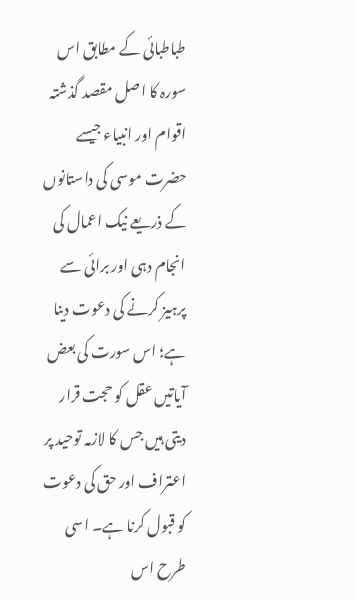طباطبائی کے مطابق اس سورہ کا اصل مقصد گذشتہ اقوام اور انبیاء جیسے حضرت موسی کی داستانوں کے ذریعے نیک اعمال کی انجام دہی اور برائی سے پرہیز کرنے کی دعوت دینا ہے؛ اس سورت کی بعض آیاتیں عقل کو حجت قرار دیتی ہیں جس کا لازمہ توحید پر اعتراف اور حق کی دعوت کو قبول کرنا ہے۔ اسی طرح اس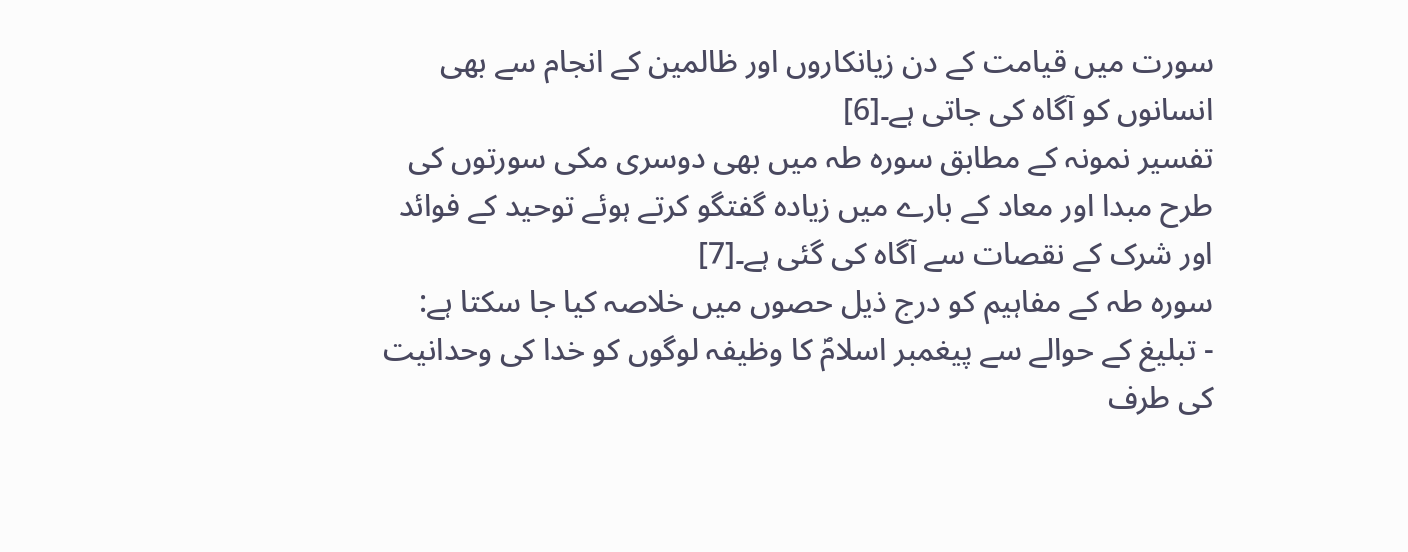سورت میں قیامت کے دن زیانکاروں اور ظالمین کے انجام سے بھی انسانوں کو آگاہ کی جاتی ہے۔[6]
تفسیر نمونہ کے مطابق سورہ طہ میں بھی دوسری مکی سورتوں کی طرح مبدا اور معاد کے بارے میں زیادہ گفتگو کرتے ہوئے توحید کے فوائد اور شرک کے نقصات سے آگاہ کی گئی ہے۔[7]
سورہ طہ کے مفاہیم کو درج ذیل حصوں میں خلاصہ کیا جا سکتا ہے:
- تبلیغ کے حوالے سے پیغمبر اسلامؐ کا وظیفہ لوگوں کو خدا کی وحدانیت کی طرف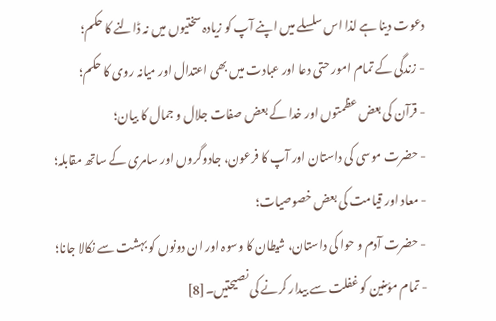دعوت دینا ہے لذا اس سلسلے میں اپنے آپ کو زیادہ سختیوں میں نہ ڈالنے کا حکم؛
- زندگی کے تمام امور حتی دعا اور عبادت میں بھی اعتدال اور میانہ روی کا حکم؛
- قرآن کی بعض عظمتوں اور خدا کے بعض صفات جلال و جمال کا بیان؛
- حضرت موسی کی داستان اور آپ کا فرعون، جادوگروں اور سامری کے ساتھ مقابلہ؛
- معاد اور قیامت کی بعض خصوصیات؛
- حضرت آدم و حوا کی داستان، شیطان کا وسوہ اور ان دونوں کو بہشت سے نکالا جانا؛
- تمام مؤمنین کو غفلت سے بیدار کرنے کی نصیحتیں۔[8]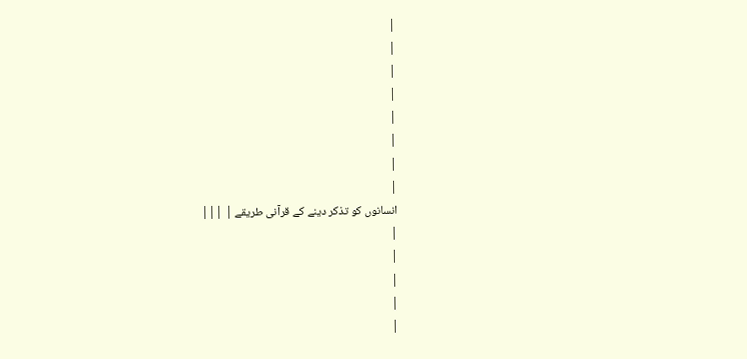|
|
|
|
|
|
|
|
انسانوں کو تذکر دینے کے قرآنی طریقے | |||
|
|
|
|
|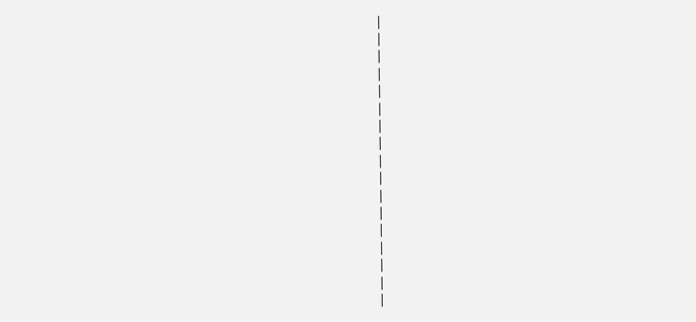|
|
|
|
|
|
|
|
|
|
|
|
|
|
|
|
|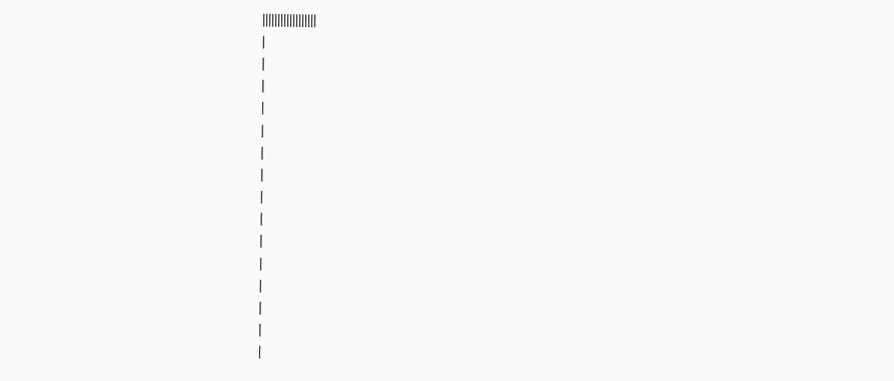||||||||||||||||||
|
|
|
|
|
|
|
|
|
|
|
|
|
|
|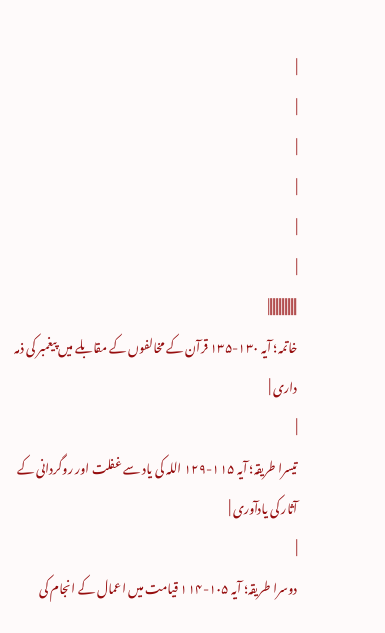|
|
|
|
|
|
|||||||||||||||||||
خاتمہ؛ آیہ ۱۳۰-۱۳۵ قرآن کے مخالفوں کے مقابلے میں پیغمبر کی ذمہ داری |
|
تیسرا طریقہ؛ آیہ ۱۱۵-۱۲۹ اللہ کی یاد سے غفلت اور روگردانی کے آثار کی یادآوری |
|
دوسرا طریقہ؛ آیہ ۱۰۵-۱۱۴ قیامت میں اعمال کے انجام کی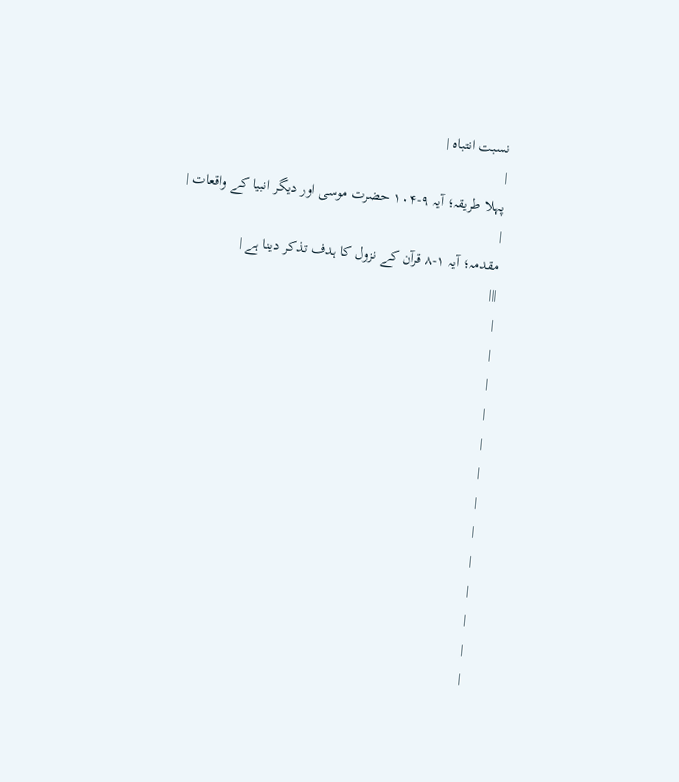نسبت انتباہ |
|
پہلا طریقہ؛ آیہ ۹-۱۰۴ حضرت موسی اور دیگر انبیا کے واقعات |
|
مقدمہ؛ آیہ ۱-۸ قرآن کے نزول کا ہدف تذکر دینا ہے |
|||
|
|
|
|
|
|
|
|
|
|
|
|
|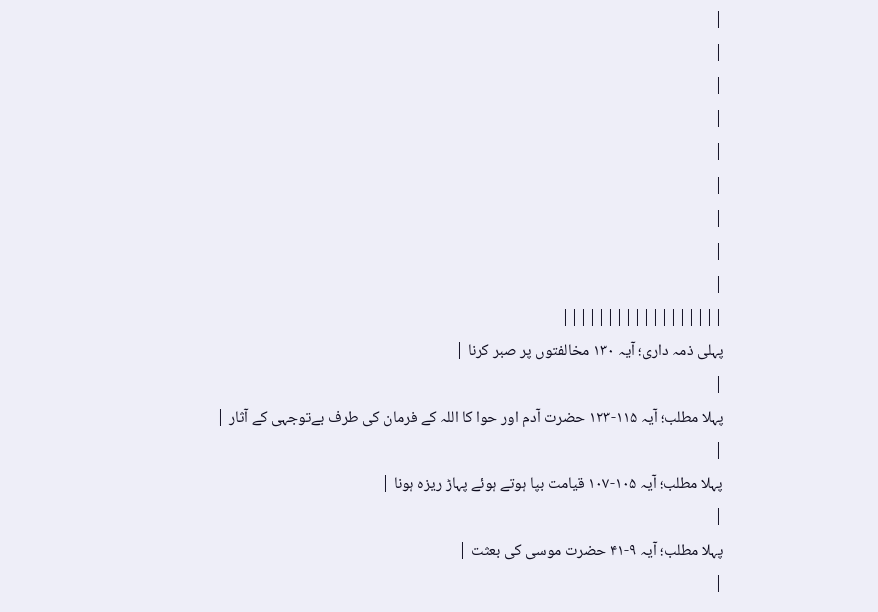|
|
|
|
|
|
|
|
|
||||||||||||||||||
پہلی ذمہ داری؛ آیہ ۱۳۰ مخالفتوں پر صبر کرنا |
|
پہلا مطلب؛ آیہ ۱۱۵-۱۲۳ حضرت آدم اور حوا کا اللہ کے فرمان کی طرف بےتوجہی کے آثار |
|
پہلا مطلب؛ آیہ ۱۰۵-۱۰۷ قیامت بپا ہوتے ہوئے پہاڑ ریزہ ہونا |
|
پہلا مطلب؛ آیہ ۹-۴۱ حضرت موسی کی بعثت |
|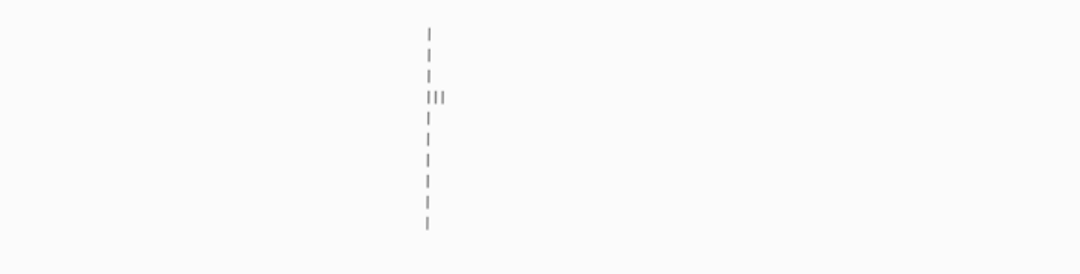|
|
|
|||
|
|
|
|
|
|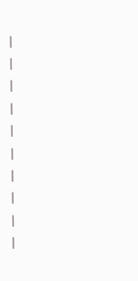|
|
|
|
|
|
|
|
|
|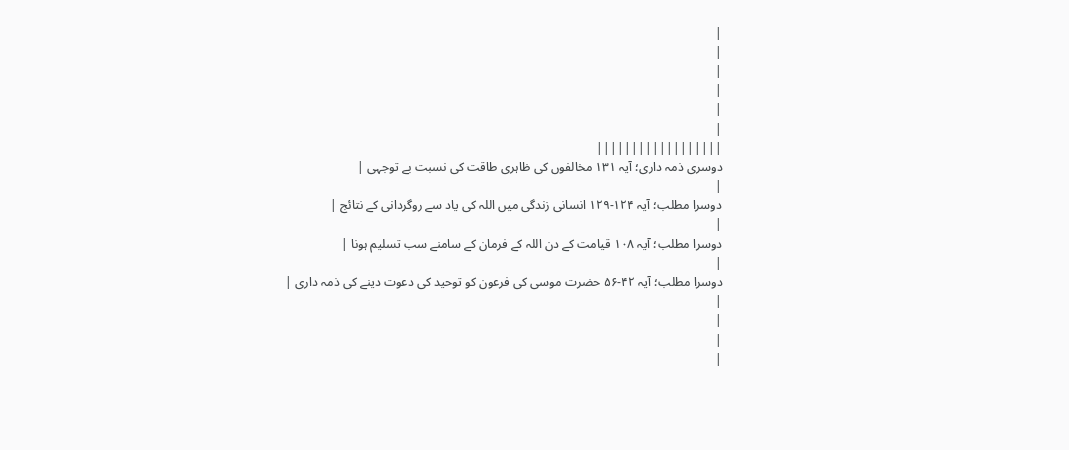|
|
|
|
|
|
||||||||||||||||||
دوسری ذمہ داری؛ آیہ ۱۳۱ مخالفوں کی ظاہری طاقت کی نسبت بے توجہی |
|
دوسرا مطلب؛ آیہ ۱۲۴-۱۲۹ انسانی زندگی میں اللہ کی یاد سے روگردانی کے نتائج |
|
دوسرا مطلب؛ آیہ ۱۰۸ قیامت کے دن اللہ کے فرمان کے سامنے سب تسلیم ہونا |
|
دوسرا مطلب؛ آیہ ۴۲-۵۶ حضرت موسی کی فرعون کو توحید کی دعوت دینے کی ذمہ داری |
|
|
|
|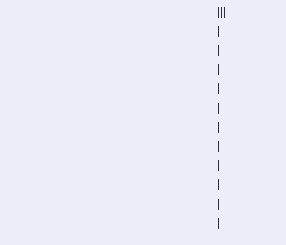|||
|
|
|
|
|
|
|
|
|
|
|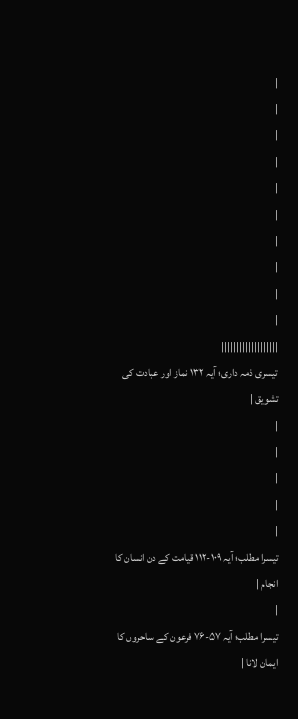|
|
|
|
|
|
|
|
|
|
|||||||||||||||||||
تیسری ذمہ داری؛ آیہ ۱۳۲ نماز اور عبادت کی تشویق |
|
|
|
|
|
تیسرا مطلب؛ آیہ ۱۰۹-۱۱۲ قیامت کے دن انسان کا انجام |
|
تیسرا مطلب؛ آیہ ۵۷-۷۶ فرعون کے ساحروں کا ایمان لانا |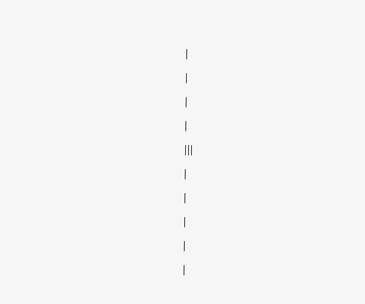|
|
|
|
|||
|
|
|
|
|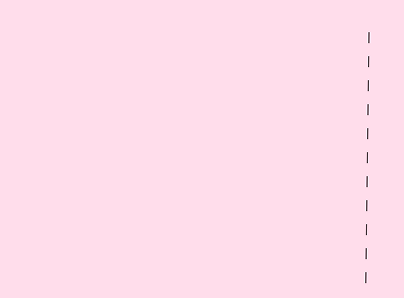|
|
|
|
|
|
|
|
|
|
|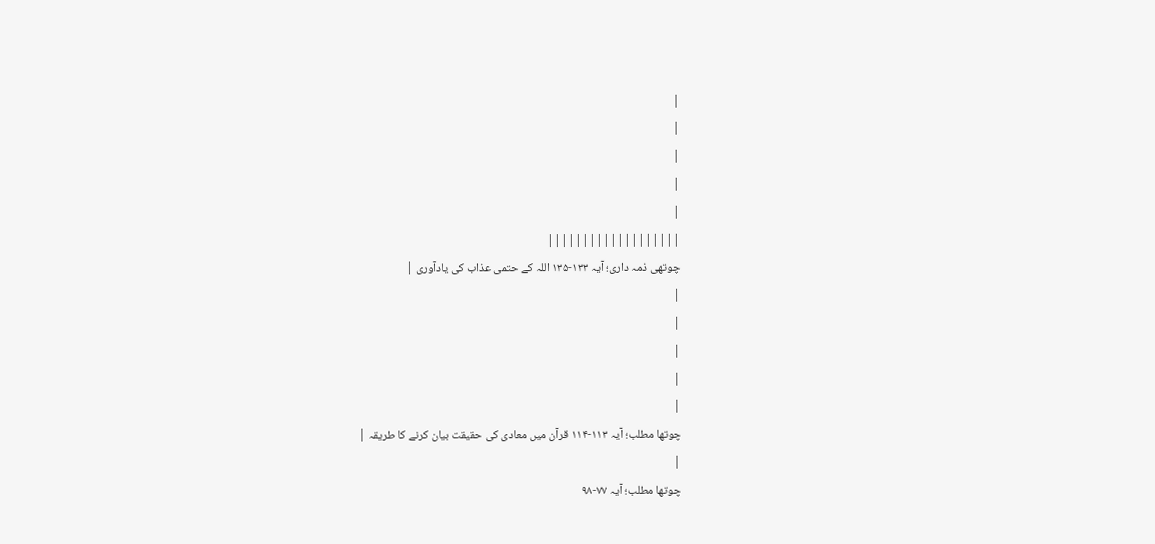|
|
|
|
|
|||||||||||||||||||
چوتھی ذمہ داری؛ آیہ ۱۳۳-۱۳۵ اللہ کے حتمی عذاب کی یادآوری |
|
|
|
|
|
چوتھا مطلب؛ آیہ ۱۱۳-۱۱۴ قرآن میں معادی کی حقیقت بیان کرنے کا طریقہ |
|
چوتھا مطلب؛ آیہ ۷۷-۹۸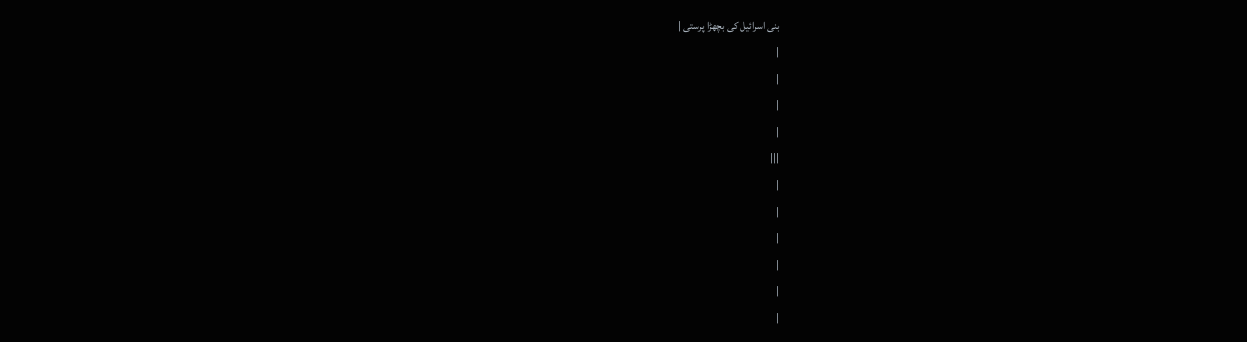بنی اسرائیل کی بچھڑا پرستی |
|
|
|
|
|||
|
|
|
|
|
|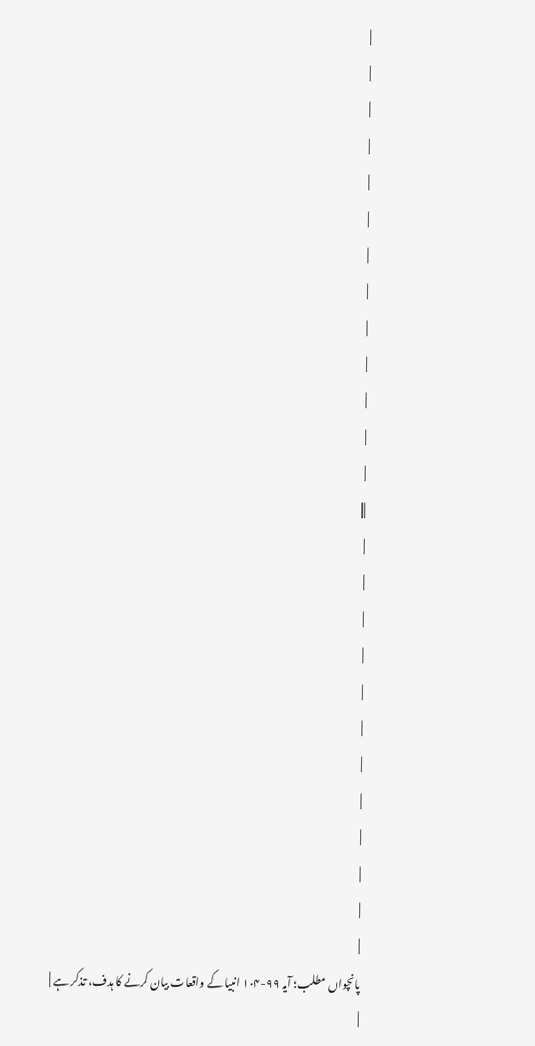|
|
|
|
|
|
|
|
|
|
|
|
|
|||
|
|
|
|
|
|
|
|
|
|
|
|
پانچواں مطلب؛ آیہ ۹۹-۱۰۴ انبیا کے واقعات بیان کرنے کا ہدف، تذکر ہے |
|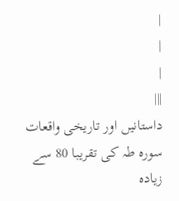|
|
|
|||
داستانیں اور تاریخی واقعات
سورہ طہ کی تقریبا 80 سے زیادہ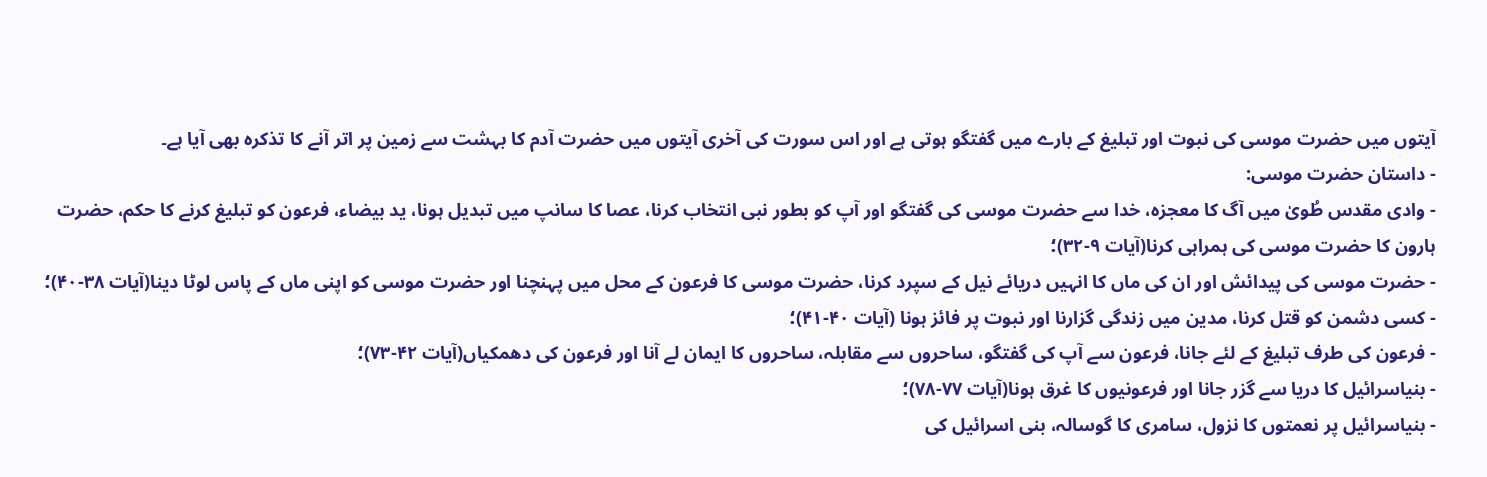آیتوں میں حضرت موسی کی نبوت اور تبلیغ کے بارے میں گفتگو ہوتی ہے اور اس سورت کی آخری آیتوں میں حضرت آدم کا بہشت سے زمین پر اتر آنے کا تذکرہ بھی آیا ہے۔
- داستان حضرت موسی:
- وادی مقدس طُویٰ میں آگ کا معجزہ، خدا سے حضرت موسی کی گفتگو اور آپ کو بطور نبی انتخاب کرنا، عصا کا سانپ میں تبدیل ہونا، ید بیضاء، فرعون کو تبلیغ کرنے کا حکم، حضرت ہارون کا حضرت موسی کی ہمراہی کرنا(آیات ۹-۳۲)؛
- حضرت موسی کی پیدائش اور ان کی ماں کا انہیں دریائے نیل کے سپرد کرنا، حضرت موسی کا فرعون کے محل میں پہنچنا اور حضرت موسی کو اپنی ماں کے پاس لوٹا دینا(آیات ۳۸-۴۰)؛
- کسی دشمن کو قتل کرنا، مدین میں زندگی گزارنا اور نبوت پر فائز ہونا (آیات ۴۰-۴۱)؛
- فرعون کی طرف تبلیغ کے لئے جانا، فرعون سے آپ کی گفتگو، ساحروں سے مقابلہ، ساحروں کا ایمان لے آنا اور فرعون کی دھمکیاں(آیات ۴۲-۷۳)؛
- بنیاسرائیل کا دریا سے گزر جانا اور فرعونیوں کا غرق ہونا(آیات ۷۷-۷۸)؛
- بنیاسرائیل پر نعمتوں کا نزول، سامری کا گوسالہ، بنی اسرائیل کی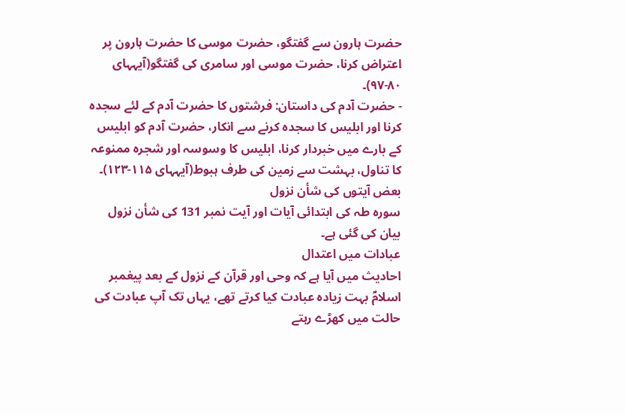حضرت ہارون سے گفتگو، حضرت موسی کا حضرت ہارون پر اعتراض کرنا، حضرت موسی اور سامری کی گفتگو(آیہہای ۸۰-۹۷)۔
- حضرت آدم کی داستان: فرشتوں کا حضرت آدم کے لئے سجدہ کرنا اور ابلیس کا سجدہ کرنے سے انکار، حضرت آدم کو ابلیس کے بارے میں خبردار کرنا، ابلیس کا وسوسہ اور شجرہ ممنوعہ کا تناول، بہشت سے زمین کی طرف ہبوط(آیہہای ۱۱۵-۱۲۳)۔
بعض آیتوں کی شأن نزول
سورہ طہ کی ابتدائی آیات اور آیت نمبر 131 کی شأن نزول بیان کی گئی ہے۔
عبادات میں اعتدال
احادیث میں آیا ہے کہ وحی اور قرآن کے نزول کے بعد پیغمبر اسلامؐ بہت زیادہ عبادت کیا کرتے تھے، یہاں تک آپ عبادت کی حالت میں کھڑے رہتے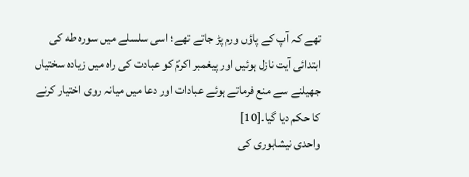تھے کہ آپ کے پاؤں ورم پڑ جاتے تھے؛ اسی سلسلے میں سوره طه کی ابتدائی آیت نازل ہوئیں اور پیغمبر اکرمؐ کو عبادت کی راہ میں زیادہ سختیاں جھیلنے سے منع فرماتے ہوئے عبادات اور دعا میں میانہ روی اختیار کرنے کا حکم دیا گیا۔[10]
واحدی نیشابوری کی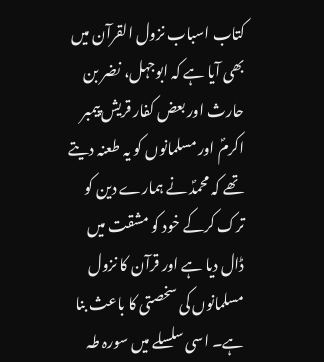کتاب اسباب نزول القرآن میں بھی آیا ہے کہ ابوجہل، نضر بن حارث اور بعض کفار قریش پیمبر اکرمؐ اور مسلمانوں کو یہ طعنہ دیتے تھے کہ محمدؐ نے ہمارے دین کو ترک کرکے خود کو مشقت میں ڈال دیا ہے اور قرآن کا نزول مسلمانوں کی سخصتی کا باعث بنا ہے۔ اسی سلسلے میں سورہ طہ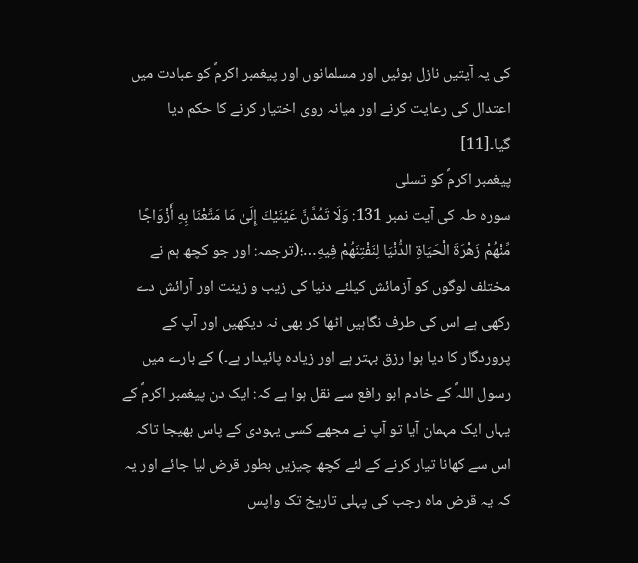کی یہ آیتیں نازل ہوئیں اور مسلمانوں اور پیغمبر اکرمؐ کو عبادت میں اعتدال کی رعایت کرنے اور میانہ روی اختیار کرنے کا حکم دیا گیا۔[11]
پیغمبر اکرمؐ کو تسلی
سورہ طہ کی آیت نمبر 131: وَلَا تَمُدَّنَّ عَيْنَيْكَ إِلَىٰ مَا مَتَّعْنَا بِهِ أَزْوَاجًا مِّنْهُمْ زَهْرَةَ الْحَيَاةِ الدُّنْيَا لِنَفْتِنَهُمْ فِيهِ…؛(ترجمہ: اور جو کچھ ہم نے مختلف لوگوں کو آزمائش کیلئے دنیا کی زیب و زینت اور آرائش دے رکھی ہے اس کی طرف نگاہیں اٹھا کر بھی نہ دیکھیں اور آپ کے پروردگار کا دیا ہوا رزق بہتر ہے اور زیادہ پائیدار ہے۔) کے بارے میں رسول اللہؐ کے خادم ابو رافع سے نقل ہوا ہے کہ: ایک دن پیغمبر اکرمؐ کے یہاں ایک مہمان آیا تو آپ نے مجھے کسی یہودی کے پاس بھیجا تاکہ اس سے کھانا تیار کرنے کے لئے کچھ چیزیں بطور قرض لیا جائے اور یہ کہ یہ قرض ماہ رجب کی پہلی تاریخ تک واپس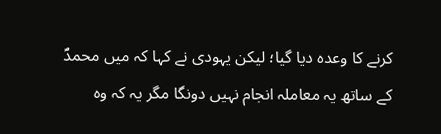کرنے کا وعدہ دیا گیا؛ لیکن یہودی نے کہا کہ میں محمدؐ کے ساتھ یہ معاملہ انجام نہیں دونگا مگر یہ کہ وہ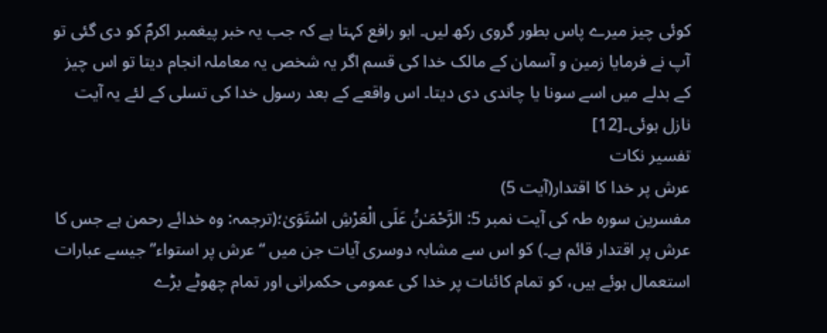کوئی چیز میرے پاس بطور گروی رکھ لیں۔ ابو رافع کہتا ہے کہ جب یہ خبر پیغمبر اکرمؐ کو دی گئی تو آپ نے فرمایا زمین و آسمان کے مالک خدا کی قسم اگر یہ شخص یہ معاملہ انجام دیتا تو اس چیز کے بدلے میں اسے سونا یا چاندی دی دیتا۔ اس واقعے کے بعد رسول خدا کی تسلی کے لئے یہ آیت نازل ہوئی۔[12]
تفسیر نکات
عرش پر خدا کا اقتدار(آیت 5)
مفسرین سورہ طہ کی آیت نمبر 5: الرَّحْمَـٰنُ عَلَى الْعَرْشِ اسْتَوَىٰ؛(ترجمہ: وہ خدائے رحمن ہے جس کا عرش پر اقتدار قائم ہے۔) کو اس سے مشابہ دوسری آیات جن میں “عرش پر استواء” جیسے عبارات استعمال ہوئے ہیں، کو تمام کائنات پر خدا کی عمومی حکمرانی اور تمام چھوٹے بڑے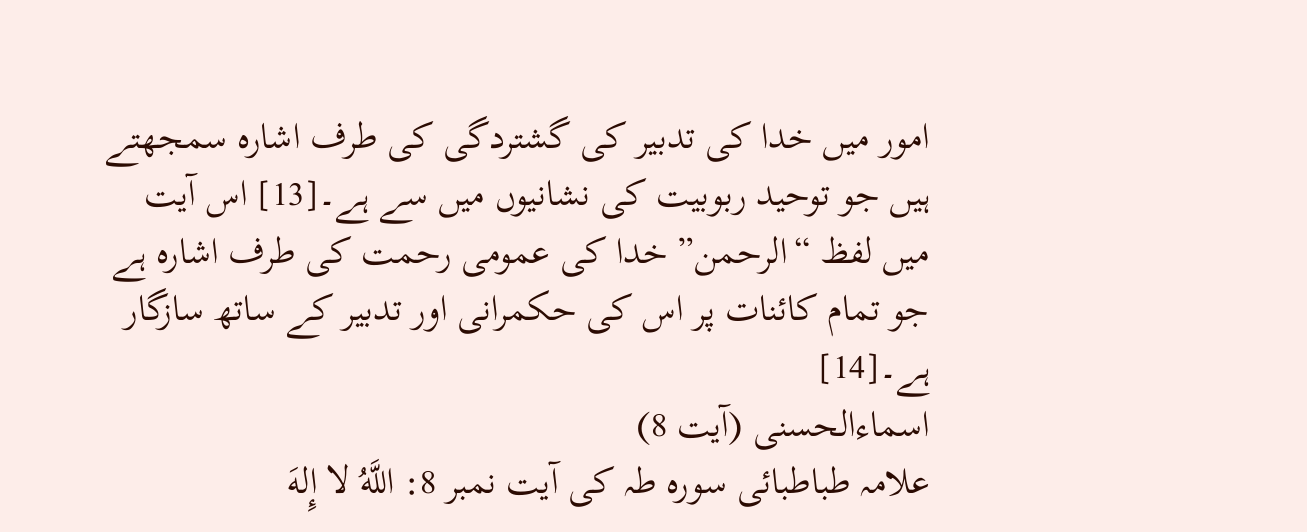امور میں خدا کی تدبیر کی گشتردگی کی طرف اشارہ سمجھتے ہیں جو توحید ربوبیت کی نشانیوں میں سے ہے۔[13] اس آیت میں لفظ “الرحمن” خدا کی عمومی رحمت کی طرف اشارہ ہے جو تمام کائنات پر اس کی حکمرانی اور تدبیر کے ساتھ سازگار ہے۔[14]
اسماءالحسنی (آیت 8)
علامہ طباطبائی سورہ طہ کی آیت نمبر 8: اللَّهُ لا إِلهَ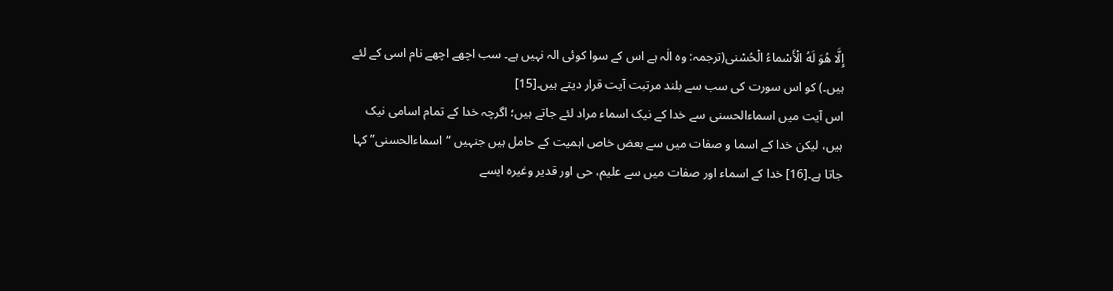إِلَّا هُوَ لَهُ الْأَسْماءُ الْحُسْنى(ترجمہ: وہ الٰہ ہے اس کے سوا کوئی الہ نہیں ہے۔ سب اچھے اچھے نام اسی کے لئے ہیں۔) کو اس سورت کی سب سے بلند مرتبت آیت قرار دیتے ہیں۔[15]
اس آیت میں اسماءالحسنی سے خدا کے نیک اسماء مراد لئے جاتے ہیں؛ اگرچہ خدا کے تمام اسامی نیک ہیں، لیکن خدا کے اسما و صفات میں سے بعض خاص اہمیت کے حامل ہیں جنہیں “اسماءالحسنی” کہا جاتا ہے۔[16] خدا کے اسماء اور صفات میں سے علیم، حی اور قدیر وغیرہ ایسے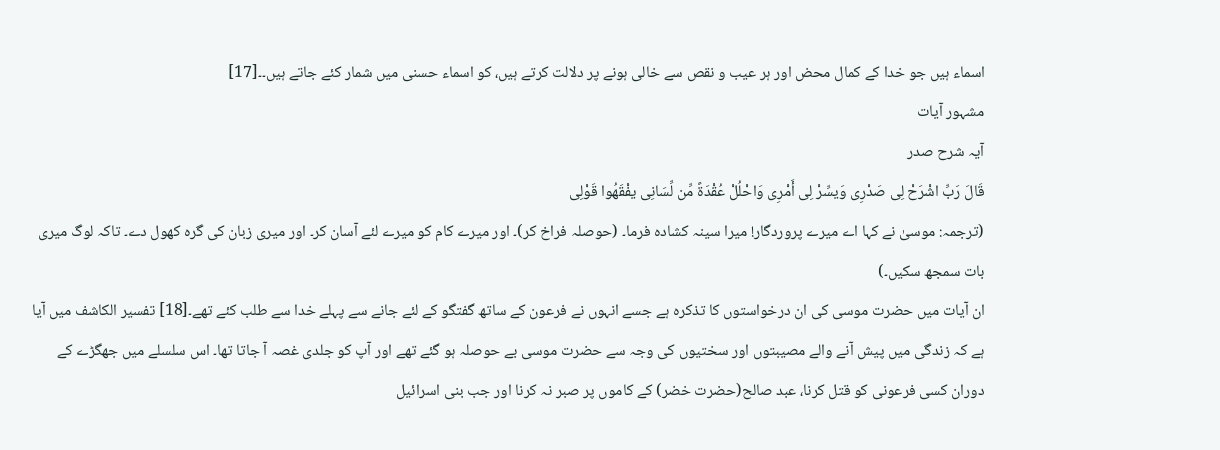اسماء ہیں جو خدا کے کمال محض اور ہر عیب و نقص سے خالی ہونے پر دلالت کرتے ہیں، کو اسماء حسنی میں شمار کئے جاتے ہیں۔۔[17]
مشہور آیات
آیہ شرح صدر
قَالَ رَبِّ اشْرَحْ لِی صَدْرِی وَیسِّرْ لِی أَمْرِی وَاحْلُلْ عُقْدَةً مِّن لِّسَانِی یفْقَهُوا قَوْلِی
(ترجمہ: موسیٰ نے کہا اے میرے پروردگار! میرا سینہ کشادہ فرما۔ (حوصلہ فراخ کر)۔ اور میرے کام کو میرے لئے آسان کر۔ اور میری زبان کی گرہ کھول دے۔ تاکہ لوگ میری بات سمجھ سکیں۔)
ان آیات میں حضرت موسی کی ان درخواستوں کا تذکرہ ہے جسے انہوں نے فرعون کے ساتھ گفتگو کے لئے جانے سے پہلے خدا سے طلب کئے تھے۔[18] تفسیر الکاشف میں آیا ہے کہ زندگی میں پیش آنے والے مصیبتوں اور سختیوں کی وجہ سے حضرت موسی بے حوصلہ ہو گئے تھے اور آپ کو جلدی غصہ آ جاتا تھا۔ اس سلسلے میں جھگڑے کے دوران کسی فرعونی کو قتل کرنا، عبد صالح(حضرت خضر) کے کاموں پر صبر نہ کرنا اور جب بنی اسرائیل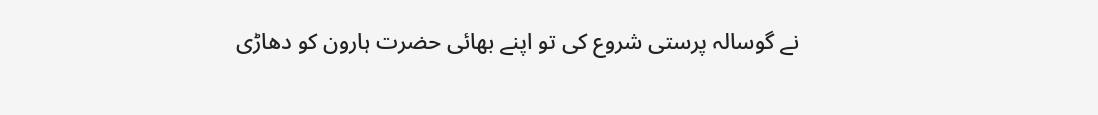نے گوسالہ پرستی شروع کی تو اپنے بھائی حضرت ہارون کو دھاڑی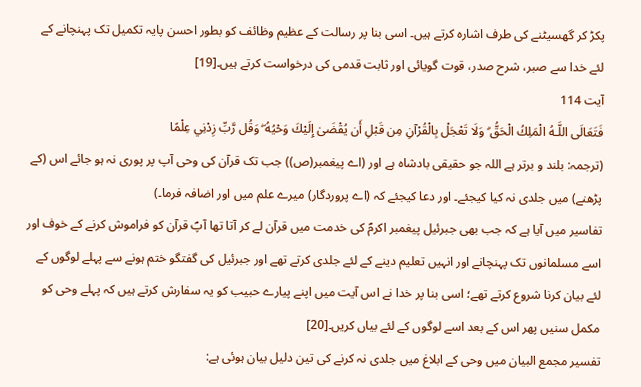پکڑ کر گھسیٹنے کی طرف اشارہ کرتے ہیں۔ اسی بنا پر رسالت کے عظیم وظائف کو بطور احسن پایہ تکمیل تک پہنچانے کے لئے خدا سے صبر، شرح صدر، قوت گویائی اور ثابت قدمی کی درخواست کرتے ہیں۔[19]
آیت 114
فَتَعَالَى اللَّـهُ الْمَلِكُ الْحَقُّ ۗ وَلَا تَعْجَلْ بِالْقُرْآنِ مِن قَبْلِ أَن يُقْضَىٰ إِلَيْكَ وَحْيُهُ ۖ وَقُل رَّبِّ زِدْنِي عِلْمًا
(ترجمہ: بلند و برتر ہے اللہ جو حقیقی بادشاہ ہے اور (اے پیغمبر(ص)) جب تک قرآن کی وحی آپ پر پوری نہ ہو جائے اس (کے پڑھنے) میں جلدی نہ کیا کیجئے۔ اور دعا کیجئے کہ (اے پروردگار) میرے علم میں اور اضافہ فرما۔)
تفاسیر میں آیا ہے کہ جب بھی جبرئیل پیغمبر اکرمؐ کی خدمت میں قرآن لے کر آتا تھا آپؐ قرآن کو فراموش کرنے کے خوف اور اسے مسلمانوں تک پہنچانے اور انہیں تعلیم دینے کے لئے جلدی کرتے تھے اور جبرئیل کی گفتگو ختم ہونے سے پہلے لوگوں کے لئے بیان کرنا شروع کرتے تھے؛ اسی بنا پر خدا نے اس آیت میں اپنے پیارے حبیب کو یہ سفارش کرتے ہیں کہ پہلے وحی کو مکمل سنیں پھر اس کے بعد اسے لوگوں کے لئے بیاں کریں۔[20]
تفسیر مجمع البیان میں وحی کے ابلاغ میں جلدی نہ کرنے کی تین دلیل بیان ہوئی ہے: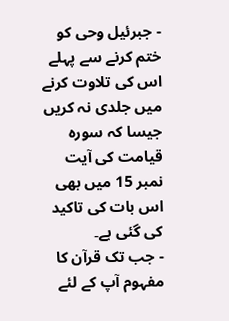- جبرئیل وحی کو ختم کرنے سے پہلے اس کی تلاوت کرنے میں جلدی نہ کریں جیسا کہ سوره قیامت کی آیت نمبر 15 میں بھی اس بات کی تاکید کی گئی ہے۔
- جب تک قرآن کا مفہوم آپ کے لئے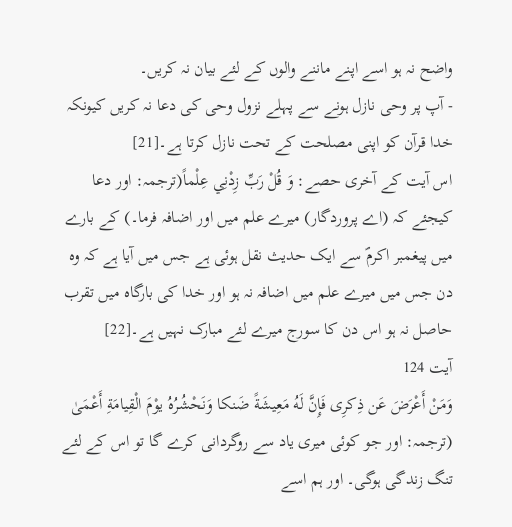واضح نہ ہو اسے اپنے ماننے والوں کے لئے بیان نہ کریں۔
- آپ پر وحی نازل ہونے سے پہلے نزول وحی کی دعا نہ کریں کیونکہ خدا قرآن کو اپنی مصلحت کے تحت نازل کرتا ہے۔[21]
اس آیت کے آخری حصے: وَ قُلْ رَبِّ زِدْنِي عِلْماً(ترجمہ: اور دعا کیجئے کہ (اے پروردگار) میرے علم میں اور اضافہ فرما۔) کے بارے میں پیغمبر اکرمؐ سے ایک حدیث نقل ہوئی ہے جس میں آیا ہے کہ وہ دن جس میں میرے علم میں اضافہ نہ ہو اور خدا کی بارگاہ میں تقرب حاصل نہ ہو اس دن کا سورج میرے لئے مبارک نہیں ہے۔[22]
آیت 124
وَمَنْ أَعْرَضَ عَن ذِکرِی فَإِنَّ لَهُ مَعِیشَةً ضَنکا وَنَحْشُرُهُ یوْمَ الْقِیامَةِ أَعْمَیٰ
(ترجمہ: اور جو کوئی میری یاد سے روگردانی کرے گا تو اس کے لئے تنگ زندگی ہوگی۔ اور ہم اسے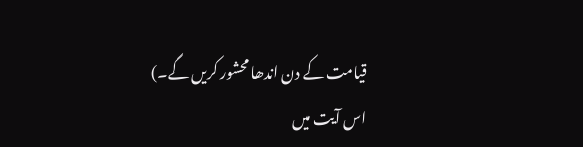قیامت کے دن اندھا محشور کریں گے۔)
اس آیت میں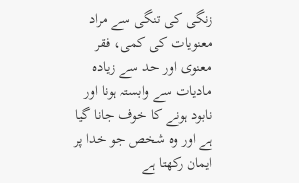زنگی کی تنگی سے مراد معنویات کی کمی، فقر معنوی اور حد سے زیادہ مادیات سے وابستہ ہونا اور نابود ہونے کا خوف جانا گیا ہے اور وہ شخص جو خدا پر ایمان رکھتا ہے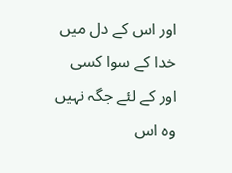اور اس کے دل میں خدا کے سوا کسی اور کے لئے جگہ نہیں وہ اس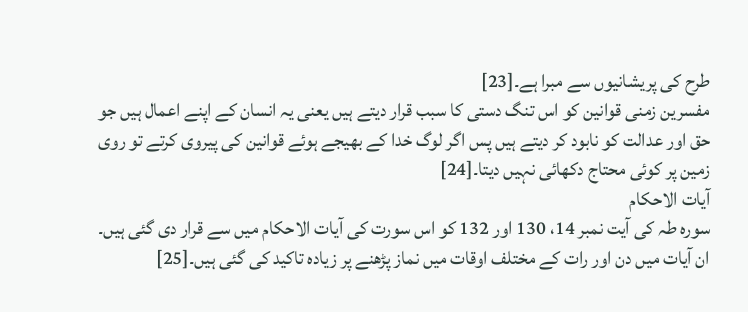طرح کی پریشانیوں سے مبرا ہے۔[23]
مفسرین زمنی قوانین کو اس تنگ دستی کا سبب قرار دیتے ہیں یعنی یہ انسان کے اپنے اعمال ہیں جو حق اور عدالت کو نابود کر دیتے ہیں پس اگر لوگ خدا کے بھیجے ہوئے قوانین کی پیروی کرتے تو روی زمین پر کوئی محتاج دکھائی نہیں دیتا۔[24]
آیات الاحکام
سورہ طہ کی آیت نمبر 14، 130 اور 132 کو اس سورت کی آيات الاحکام میں سے قرار دی گئی ہیں۔ ان آیات میں دن اور رات کے مختلف اوقات میں نماز پڑھنے پر زیادہ تاکید کی گئی ہیں۔[25]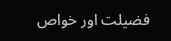فضیلت اور خواص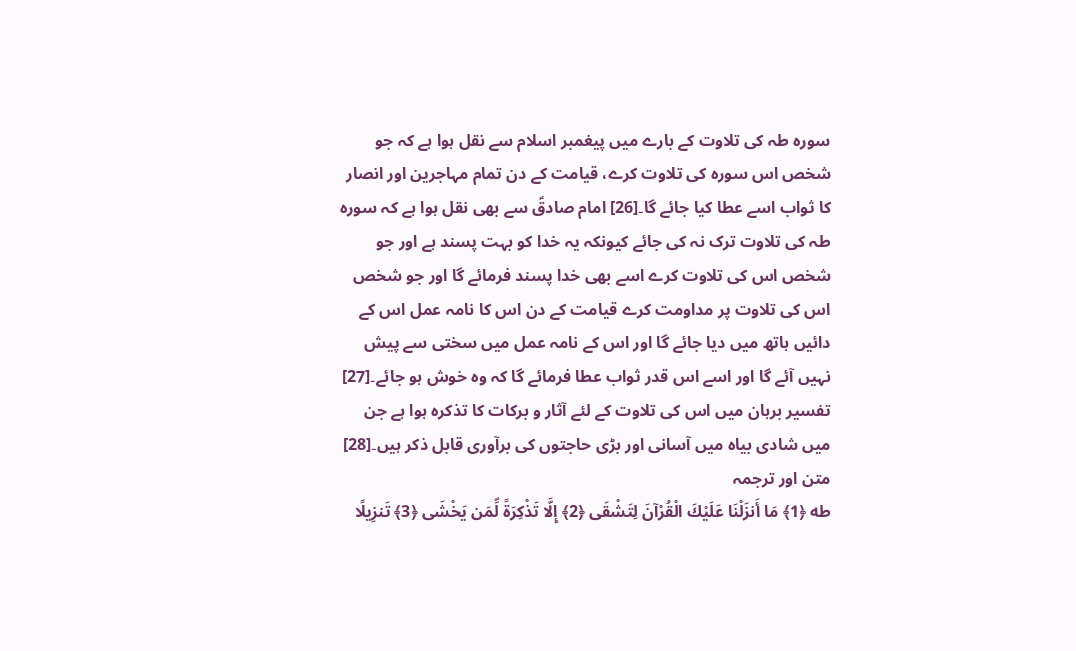سورہ طہ کی تلاوت کے بارے میں پیغمبر اسلام سے نقل ہوا ہے کہ جو شخص اس سورہ کی تلاوت کرے، قیامت کے دن تمام مہاجرین اور انصار کا ثواب اسے عطا کیا جائے گا۔[26] امام صادقؑ سے بھی نقل ہوا ہے کہ سورہ طہ کی تلاوت ترک نہ کی جائے کیونکہ یہ خدا کو بہت پسند ہے اور جو شخص اس کی تلاوت کرے اسے بھی خدا پسند فرمائے گا اور جو شخص اس کی تلاوت پر مداومت کرے قیامت کے دن اس کا نامہ عمل اس کے دائیں ہاتھ میں دیا جائے گا اور اس کے نامہ عمل میں سختی سے پیش نہیں آئے گا اور اسے اس قدر ثواب عطا فرمائے گا کہ وہ خوش ہو جائے۔[27]
تفسیر برہان میں اس کی تلاوت کے لئے آثار و برکات کا تذکرہ ہوا ہے جن میں شادی بیاہ میں آسانی اور بڑی حاجتوں کی برآوری قابل ذکر ہیں۔[28]
متن اور ترجمہ
طه ﴿1﴾ مَا أَنزَلْنَا عَلَيْكَ الْقُرْآنَ لِتَشْقَى ﴿2﴾ إِلَّا تَذْكِرَةً لِّمَن يَخْشَى ﴿3﴾ تَنزِيلًا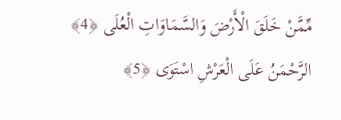مِّمَّنْ خَلَقَ الْأَرْضَ وَالسَّمَاوَاتِ الْعُلَى ﴿4﴾ الرَّحْمَنُ عَلَى الْعَرْشِ اسْتَوَى ﴿5﴾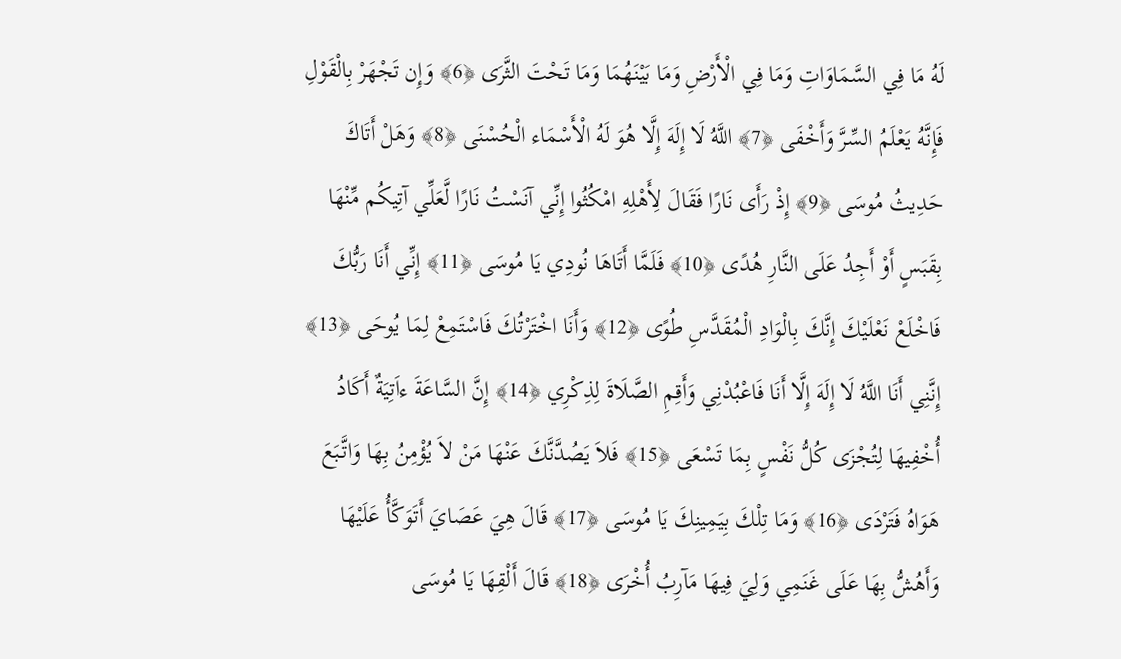لَهُ مَا فِي السَّمَاوَاتِ وَمَا فِي الْأَرْضِ وَمَا بَيْنَهُمَا وَمَا تَحْتَ الثَّرَى ﴿6﴾ وَإِن تَجْهَرْ بِالْقَوْلِ فَإِنَّهُ يَعْلَمُ السِّرَّ وَأَخْفَى ﴿7﴾ اللَّهُ لَا إِلَهَ إِلَّا هُوَ لَهُ الْأَسْمَاء الْحُسْنَى ﴿8﴾ وَهَلْ أَتَاكَ حَدِيثُ مُوسَى ﴿9﴾ إِذْ رَأَى نَارًا فَقَالَ لِأَهْلِهِ امْكُثُوا إِنِّي آنَسْتُ نَارًا لَّعَلِّي آتِيكُم مِّنْهَا بِقَبَسٍ أَوْ أَجِدُ عَلَى النَّارِ هُدًى ﴿10﴾ فَلَمَّا أَتَاهَا نُودِي يَا مُوسَى ﴿11﴾ إِنِّي أَنَا رَبُّكَ فَاخْلَعْ نَعْلَيْكَ إِنَّكَ بِالْوَادِ الْمُقَدَّسِ طُوًى ﴿12﴾ وَأَنَا اخْتَرْتُكَ فَاسْتَمِعْ لِمَا يُوحَى ﴿13﴾ إِنَّنِي أَنَا اللَّهُ لَا إِلَهَ إِلَّا أَنَا فَاعْبُدْنِي وَأَقِمِ الصَّلَاةَ لِذِكْرِي ﴿14﴾ إِنَّ السَّاعَةَ ءاَتِيَةٌ أَكَادُ أُخْفِيهَا لِتُجْزَى كُلُّ نَفْسٍ بِمَا تَسْعَى ﴿15﴾ فَلاَ يَصُدَّنَّكَ عَنْهَا مَنْ لاَ يُؤْمِنُ بِهَا وَاتَّبَعَ هَوَاهُ فَتَرْدَى ﴿16﴾ وَمَا تِلْكَ بِيَمِينِكَ يَا مُوسَى ﴿17﴾ قَالَ هِيَ عَصَايَ أَتَوَكَّأُ عَلَيْهَا وَأَهُشُّ بِهَا عَلَى غَنَمِي وَلِيَ فِيهَا مَآرِبُ أُخْرَى ﴿18﴾ قَالَ أَلْقِهَا يَا مُوسَى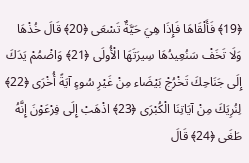﴿19﴾ فَأَلْقَاهَا فَإِذَا هِيَ حَيَّةٌ تَسْعَى ﴿20﴾ قَالَ خُذْهَا وَلَا تَخَفْ سَنُعِيدُهَا سِيرَتَهَا الْأُولَى ﴿21﴾ وَاضْمُمْ يَدَكَ إِلَى جَنَاحِكَ تَخْرُجْ بَيْضَاء مِنْ غَيْرِ سُوءٍ آيَةً أُخْرَى ﴿22﴾ لِنُرِيَكَ مِنْ آيَاتِنَا الْكُبْرَى ﴿23﴾ اذْهَبْ إِلَى فِرْعَوْنَ إِنَّهُ طَغَى ﴿24﴾ قَالَ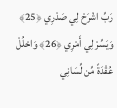رَبِّ اشْرَحْ لِي صَدْرِي ﴿25﴾ وَيَسِّرْ لِي أَمْرِي ﴿26﴾ وَاحْلُلْ عُقْدَةً مِّن لِّسَانِي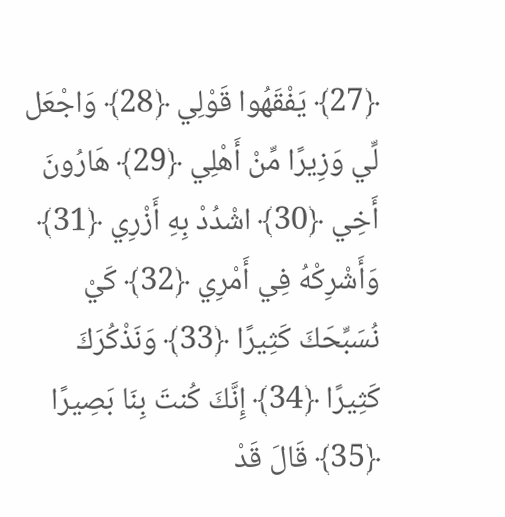﴿27﴾ يَفْقَهُوا قَوْلِي ﴿28﴾ وَاجْعَل لِّي وَزِيرًا مِّنْ أَهْلِي ﴿29﴾ هَارُونَ أَخِي ﴿30﴾ اشْدُدْ بِهِ أَزْرِي ﴿31﴾ وَأَشْرِكْهُ فِي أَمْرِي ﴿32﴾ كَيْ نُسَبِّحَكَ كَثِيرًا ﴿33﴾ وَنَذْكُرَكَ كَثِيرًا ﴿34﴾ إِنَّكَ كُنتَ بِنَا بَصِيرًا ﴿35﴾ قَالَ قَدْ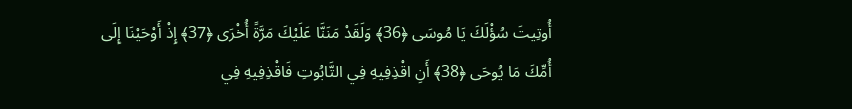أُوتِيتَ سُؤْلَكَ يَا مُوسَى ﴿36﴾ وَلَقَدْ مَنَنَّا عَلَيْكَ مَرَّةً أُخْرَى ﴿37﴾ إِذْ أَوْحَيْنَا إِلَى أُمِّكَ مَا يُوحَى ﴿38﴾ أَنِ اقْذِفِيهِ فِي التَّابُوتِ فَاقْذِفِيهِ فِي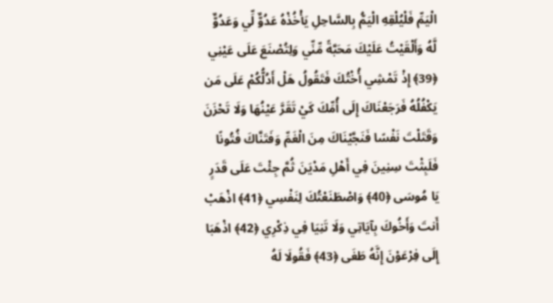الْيَمِّ فَلْيُلْقِهِ الْيَمُّ بِالسَّاحِلِ يَأْخُذْهُ عَدُوٌّ لِّي وَعَدُوٌّ لَّهُ وَأَلْقَيْتُ عَلَيْكَ مَحَبَّةً مِّنِّي وَلِتُصْنَعَ عَلَى عَيْنِي ﴿39﴾ إِذْ تَمْشِي أُخْتُكَ فَتَقُولُ هَلْ أَدُلُّكُمْ عَلَى مَن يَكْفُلُهُ فَرَجَعْنَاكَ إِلَى أُمِّكَ كَيْ تَقَرَّ عَيْنُهَا وَلَا تَحْزَنَ وَقَتَلْتَ نَفْسًا فَنَجَّيْنَاكَ مِنَ الْغَمِّ وَفَتَنَّاكَ فُتُونًا فَلَبِثْتَ سِنِينَ فِي أَهْلِ مَدْيَنَ ثُمَّ جِئْتَ عَلَى قَدَرٍ يَا مُوسَى ﴿40﴾ وَاصْطَنَعْتُكَ لِنَفْسِي ﴿41﴾ اذْهَبْ أَنتَ وَأَخُوكَ بِآيَاتِي وَلَا تَنِيَا فِي ذِكْرِي ﴿42﴾ اذْهَبَا إِلَى فِرْعَوْنَ إِنَّهُ طَغَى ﴿43﴾ فَقُولَا لَهُ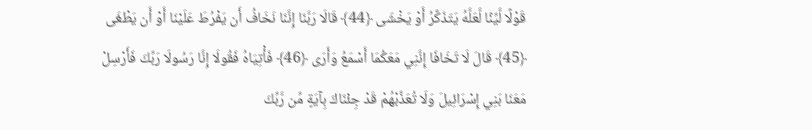قَوْلًا لَّيِّنًا لَّعَلَّهُ يَتَذَكَّرُ أَوْ يَخْشَى ﴿44﴾ قَالَا رَبَّنَا إِنَّنَا نَخَافُ أَن يَفْرُطَ عَلَيْنَا أَوْ أَن يَطْغَى ﴿45﴾ قَالَ لَا تَخَافَا إِنَّنِي مَعَكُمَا أَسْمَعُ وَأَرَى ﴿46﴾ فَأْتِيَاهُ فَقُولَا إِنَّا رَسُولَا رَبِّكَ فَأَرْسِلْ مَعَنَا بَنِي إِسْرَائِيلَ وَلَا تُعَذِّبْهُمْ قَدْ جِئْنَاكَ بِآيَةٍ مِّن رَّبِّكَ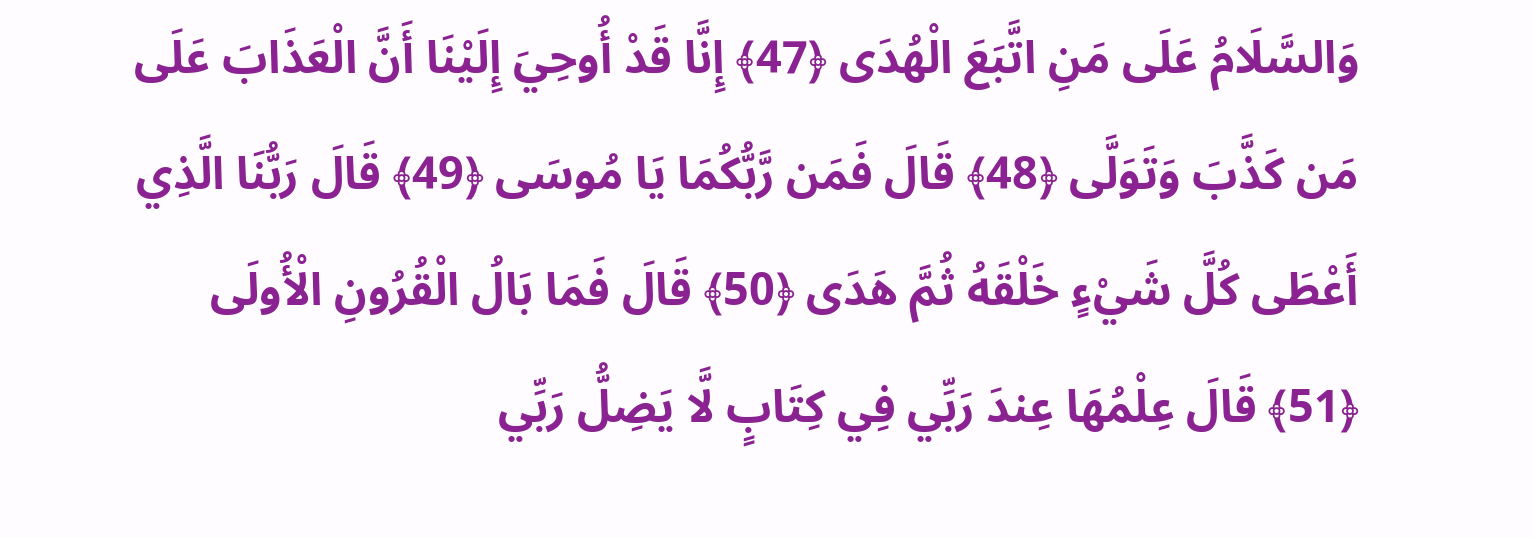وَالسَّلَامُ عَلَى مَنِ اتَّبَعَ الْهُدَى ﴿47﴾ إِنَّا قَدْ أُوحِيَ إِلَيْنَا أَنَّ الْعَذَابَ عَلَى مَن كَذَّبَ وَتَوَلَّى ﴿48﴾ قَالَ فَمَن رَّبُّكُمَا يَا مُوسَى ﴿49﴾ قَالَ رَبُّنَا الَّذِي أَعْطَى كُلَّ شَيْءٍ خَلْقَهُ ثُمَّ هَدَى ﴿50﴾ قَالَ فَمَا بَالُ الْقُرُونِ الْأُولَى ﴿51﴾ قَالَ عِلْمُهَا عِندَ رَبِّي فِي كِتَابٍ لَّا يَضِلُّ رَبِّي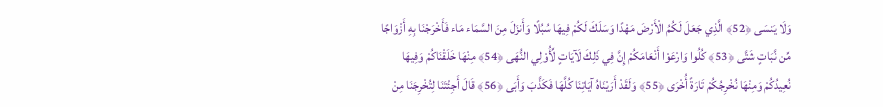وَلَا يَنسَى ﴿52﴾ الَّذِي جَعَلَ لَكُمُ الْأَرْضَ مَهْدًا وَسَلَكَ لَكُمْ فِيهَا سُبُلًا وَأَنزَلَ مِنَ السَّمَاء مَاء فَأَخْرَجْنَا بِهِ أَزْوَاجًا مِّن نَّبَاتٍ شَتَّى ﴿53﴾ كُلُوا وَارْعَوْا أَنْعَامَكُمْ إِنَّ فِي ذَلِكَ لَآيَاتٍ لِّأُوْلِي النُّهَى ﴿54﴾ مِنْهَا خَلَقْنَاكُمْ وَفِيهَا نُعِيدُكُمْ وَمِنْهَا نُخْرِجُكُمْ تَارَةً أُخْرَى ﴿55﴾ وَلَقَدْ أَرَيْنَاهُ آيَاتِنَا كُلَّهَا فَكَذَّبَ وَأَبَى ﴿56﴾ قَالَ أَجِئْتَنَا لِتُخْرِجَنَا مِنْ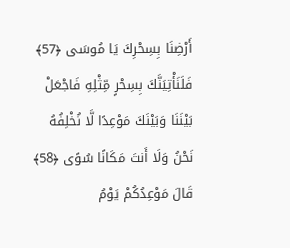أَرْضِنَا بِسِحْرِكَ يَا مُوسَى ﴿57﴾ فَلَنَأْتِيَنَّكَ بِسِحْرٍ مِّثْلِهِ فَاجْعَلْ بَيْنَنَا وَبَيْنَكَ مَوْعِدًا لَّا نُخْلِفُهُ نَحْنُ وَلَا أَنتَ مَكَانًا سُوًى ﴿58﴾ قَالَ مَوْعِدُكُمْ يَوْمُ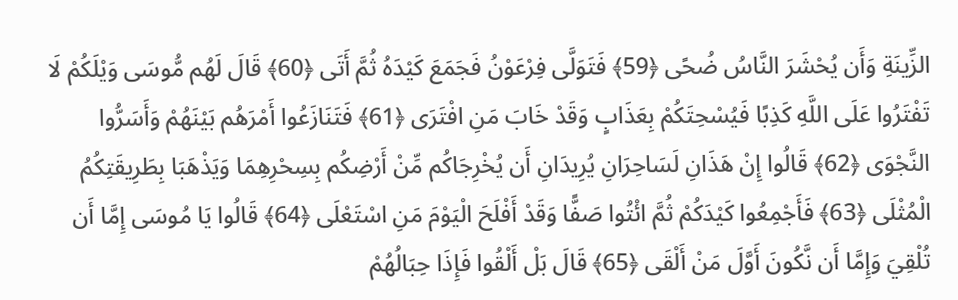الزِّينَةِ وَأَن يُحْشَرَ النَّاسُ ضُحًى ﴿59﴾ فَتَوَلَّى فِرْعَوْنُ فَجَمَعَ كَيْدَهُ ثُمَّ أَتَى ﴿60﴾ قَالَ لَهُم مُّوسَى وَيْلَكُمْ لَا تَفْتَرُوا عَلَى اللَّهِ كَذِبًا فَيُسْحِتَكُمْ بِعَذَابٍ وَقَدْ خَابَ مَنِ افْتَرَى ﴿61﴾ فَتَنَازَعُوا أَمْرَهُم بَيْنَهُمْ وَأَسَرُّوا النَّجْوَى ﴿62﴾ قَالُوا إِنْ هَذَانِ لَسَاحِرَانِ يُرِيدَانِ أَن يُخْرِجَاكُم مِّنْ أَرْضِكُم بِسِحْرِهِمَا وَيَذْهَبَا بِطَرِيقَتِكُمُ الْمُثْلَى ﴿63﴾ فَأَجْمِعُوا كَيْدَكُمْ ثُمَّ ائْتُوا صَفًّا وَقَدْ أَفْلَحَ الْيَوْمَ مَنِ اسْتَعْلَى ﴿64﴾ قَالُوا يَا مُوسَى إِمَّا أَن تُلْقِيَ وَإِمَّا أَن نَّكُونَ أَوَّلَ مَنْ أَلْقَى ﴿65﴾ قَالَ بَلْ أَلْقُوا فَإِذَا حِبَالُهُمْ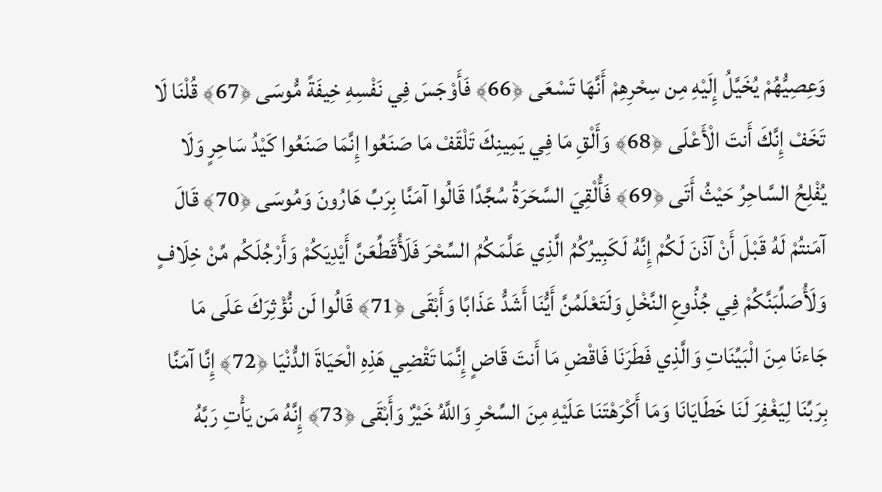وَعِصِيُّهُمْ يُخَيَّلُ إِلَيْهِ مِن سِحْرِهِمْ أَنَّهَا تَسْعَى ﴿66﴾ فَأَوْجَسَ فِي نَفْسِهِ خِيفَةً مُّوسَى ﴿67﴾ قُلْنَا لَا تَخَفْ إِنَّكَ أَنتَ الْأَعْلَى ﴿68﴾ وَأَلْقِ مَا فِي يَمِينِكَ تَلْقَفْ مَا صَنَعُوا إِنَّمَا صَنَعُوا كَيْدُ سَاحِرٍ وَلَا يُفْلِحُ السَّاحِرُ حَيْثُ أَتَى ﴿69﴾ فَأُلْقِيَ السَّحَرَةُ سُجَّدًا قَالُوا آمَنَّا بِرَبِّ هَارُونَ وَمُوسَى ﴿70﴾ قَالَ آمَنتُمْ لَهُ قَبْلَ أَنْ آذَنَ لَكُمْ إِنَّهُ لَكَبِيرُكُمُ الَّذِي عَلَّمَكُمُ السِّحْرَ فَلَأُقَطِّعَنَّ أَيْدِيَكُمْ وَأَرْجُلَكُم مِّنْ خِلَافٍ وَلَأُصَلِّبَنَّكُمْ فِي جُذُوعِ النَّخْلِ وَلَتَعْلَمُنَّ أَيُّنَا أَشَدُّ عَذَابًا وَأَبْقَى ﴿71﴾ قَالُوا لَن نُّؤْثِرَكَ عَلَى مَا جَاءنَا مِنَ الْبَيِّنَاتِ وَالَّذِي فَطَرَنَا فَاقْضِ مَا أَنتَ قَاضٍ إِنَّمَا تَقْضِي هَذِهِ الْحَيَاةَ الدُّنْيَا ﴿72﴾ إِنَّا آمَنَّا بِرَبِّنَا لِيَغْفِرَ لَنَا خَطَايَانَا وَمَا أَكْرَهْتَنَا عَلَيْهِ مِنَ السِّحْرِ وَاللَّهُ خَيْرٌ وَأَبْقَى ﴿73﴾ إِنَّهُ مَن يَأْتِ رَبَّهُ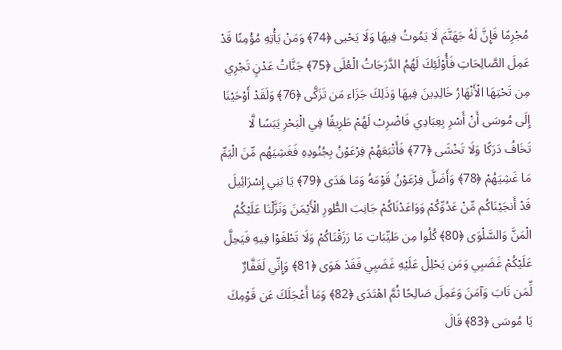مُجْرِمًا فَإِنَّ لَهُ جَهَنَّمَ لَا يَمُوتُ فِيهَا وَلَا يَحْيى ﴿74﴾ وَمَنْ يَأْتِهِ مُؤْمِنًا قَدْ عَمِلَ الصَّالِحَاتِ فَأُوْلَئِكَ لَهُمُ الدَّرَجَاتُ الْعُلَى ﴿75﴾ جَنَّاتُ عَدْنٍ تَجْرِي مِن تَحْتِهَا الْأَنْهَارُ خَالِدِينَ فِيهَا وَذَلِكَ جَزَاء مَن تَزَكَّى ﴿76﴾ وَلَقَدْ أَوْحَيْنَا إِلَى مُوسَى أَنْ أَسْرِ بِعِبَادِي فَاضْرِبْ لَهُمْ طَرِيقًا فِي الْبَحْرِ يَبَسًا لَّا تَخَافُ دَرَكًا وَلَا تَخْشَى ﴿77﴾ فَأَتْبَعَهُمْ فِرْعَوْنُ بِجُنُودِهِ فَغَشِيَهُم مِّنَ الْيَمِّ مَا غَشِيَهُمْ ﴿78﴾ وَأَضَلَّ فِرْعَوْنُ قَوْمَهُ وَمَا هَدَى ﴿79﴾ يَا بَنِي إِسْرَائِيلَ قَدْ أَنجَيْنَاكُم مِّنْ عَدُوِّكُمْ وَوَاعَدْنَاكُمْ جَانِبَ الطُّورِ الْأَيْمَنَ وَنَزَّلْنَا عَلَيْكُمُ الْمَنَّ وَالسَّلْوَى ﴿80﴾ كُلُوا مِن طَيِّبَاتِ مَا رَزَقْنَاكُمْ وَلَا تَطْغَوْا فِيهِ فَيَحِلَّ عَلَيْكُمْ غَضَبِي وَمَن يَحْلِلْ عَلَيْهِ غَضَبِي فَقَدْ هَوَى ﴿81﴾ وَإِنِّي لَغَفَّارٌ لِّمَن تَابَ وَآمَنَ وَعَمِلَ صَالِحًا ثُمَّ اهْتَدَى ﴿82﴾ وَمَا أَعْجَلَكَ عَن قَوْمِكَ يَا مُوسَى ﴿83﴾ قَالَ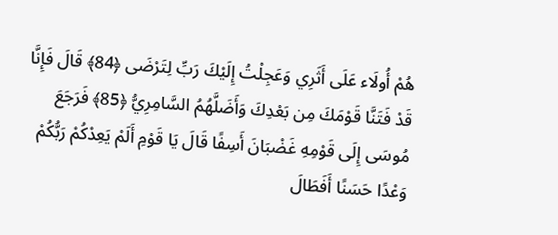هُمْ أُولَاء عَلَى أَثَرِي وَعَجِلْتُ إِلَيْكَ رَبِّ لِتَرْضَى ﴿84﴾ قَالَ فَإِنَّا قَدْ فَتَنَّا قَوْمَكَ مِن بَعْدِكَ وَأَضَلَّهُمُ السَّامِرِيُّ ﴿85﴾ فَرَجَعَ مُوسَى إِلَى قَوْمِهِ غَضْبَانَ أَسِفًا قَالَ يَا قَوْمِ أَلَمْ يَعِدْكُمْ رَبُّكُمْ وَعْدًا حَسَنًا أَفَطَالَ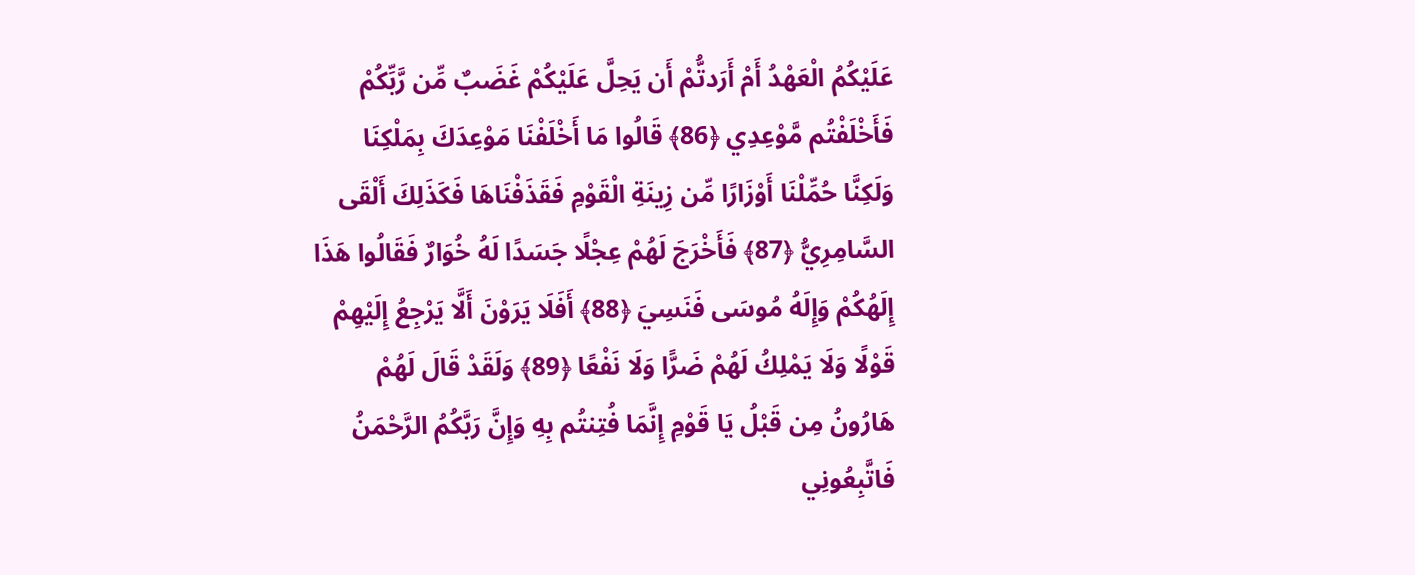عَلَيْكُمُ الْعَهْدُ أَمْ أَرَدتُّمْ أَن يَحِلَّ عَلَيْكُمْ غَضَبٌ مِّن رَّبِّكُمْ فَأَخْلَفْتُم مَّوْعِدِي ﴿86﴾ قَالُوا مَا أَخْلَفْنَا مَوْعِدَكَ بِمَلْكِنَا وَلَكِنَّا حُمِّلْنَا أَوْزَارًا مِّن زِينَةِ الْقَوْمِ فَقَذَفْنَاهَا فَكَذَلِكَ أَلْقَى السَّامِرِيُّ ﴿87﴾ فَأَخْرَجَ لَهُمْ عِجْلًا جَسَدًا لَهُ خُوَارٌ فَقَالُوا هَذَا إِلَهُكُمْ وَإِلَهُ مُوسَى فَنَسِيَ ﴿88﴾ أَفَلَا يَرَوْنَ أَلَّا يَرْجِعُ إِلَيْهِمْ قَوْلًا وَلَا يَمْلِكُ لَهُمْ ضَرًّا وَلَا نَفْعًا ﴿89﴾ وَلَقَدْ قَالَ لَهُمْ هَارُونُ مِن قَبْلُ يَا قَوْمِ إِنَّمَا فُتِنتُم بِهِ وَإِنَّ رَبَّكُمُ الرَّحْمَنُ فَاتَّبِعُونِي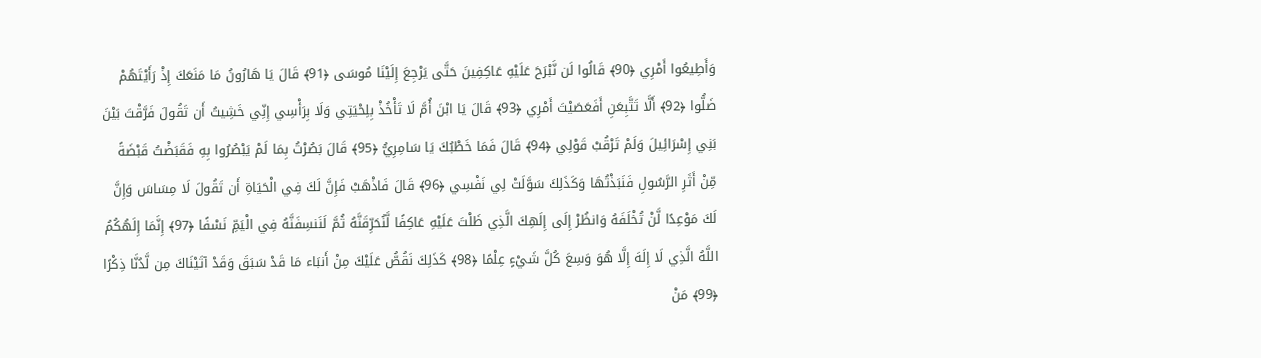وَأَطِيعُوا أَمْرِي ﴿90﴾ قَالُوا لَن نَّبْرَحَ عَلَيْهِ عَاكِفِينَ حَتَّى يَرْجِعَ إِلَيْنَا مُوسَى ﴿91﴾ قَالَ يَا هَارُونُ مَا مَنَعَكَ إِذْ رَأَيْتَهُمْ ضَلُّوا ﴿92﴾ أَلَّا تَتَّبِعَنِ أَفَعَصَيْتَ أَمْرِي ﴿93﴾ قَالَ يَا ابْنَ أُمَّ لَا تَأْخُذْ بِلِحْيَتِي وَلَا بِرَأْسِي إِنِّي خَشِيتُ أَن تَقُولَ فَرَّقْتَ بَيْنَ بَنِي إِسْرَائِيلَ وَلَمْ تَرْقُبْ قَوْلِي ﴿94﴾ قَالَ فَمَا خَطْبُكَ يَا سَامِرِيُّ ﴿95﴾ قَالَ بَصُرْتُ بِمَا لَمْ يَبْصُرُوا بِهِ فَقَبَضْتُ قَبْضَةً مِّنْ أَثَرِ الرَّسُولِ فَنَبَذْتُهَا وَكَذَلِكَ سَوَّلَتْ لِي نَفْسِي ﴿96﴾ قَالَ فَاذْهَبْ فَإِنَّ لَكَ فِي الْحَيَاةِ أَن تَقُولَ لَا مِسَاسَ وَإِنَّ لَكَ مَوْعِدًا لَّنْ تُخْلَفَهُ وَانظُرْ إِلَى إِلَهِكَ الَّذِي ظَلْتَ عَلَيْهِ عَاكِفًا لَّنُحَرِّقَنَّهُ ثُمَّ لَنَنسِفَنَّهُ فِي الْيَمِّ نَسْفًا ﴿97﴾ إِنَّمَا إِلَهُكُمُ اللَّهُ الَّذِي لَا إِلَهَ إِلَّا هُوَ وَسِعَ كُلَّ شَيْءٍ عِلْمًا ﴿98﴾ كَذَلِكَ نَقُصُّ عَلَيْكَ مِنْ أَنبَاء مَا قَدْ سَبَقَ وَقَدْ آتَيْنَاكَ مِن لَّدُنَّا ذِكْرًا ﴿99﴾ مَنْ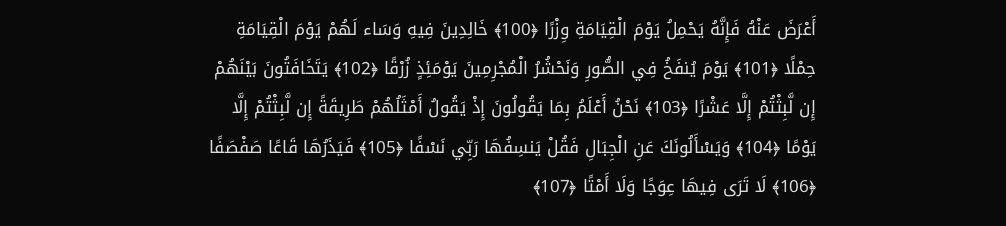أَعْرَضَ عَنْهُ فَإِنَّهُ يَحْمِلُ يَوْمَ الْقِيَامَةِ وِزْرًا ﴿100﴾ خَالِدِينَ فِيهِ وَسَاء لَهُمْ يَوْمَ الْقِيَامَةِ حِمْلًا ﴿101﴾ يَوْمَ يُنفَخُ فِي الصُّورِ وَنَحْشُرُ الْمُجْرِمِينَ يَوْمَئِذٍ زُرْقًا ﴿102﴾ يَتَخَافَتُونَ بَيْنَهُمْ إِن لَّبِثْتُمْ إِلَّا عَشْرًا ﴿103﴾ نَحْنُ أَعْلَمُ بِمَا يَقُولُونَ إِذْ يَقُولُ أَمْثَلُهُمْ طَرِيقَةً إِن لَّبِثْتُمْ إِلَّا يَوْمًا ﴿104﴾ وَيَسْأَلُونَكَ عَنِ الْجِبَالِ فَقُلْ يَنسِفُهَا رَبِّي نَسْفًا ﴿105﴾ فَيَذَرُهَا قَاعًا صَفْصَفًا ﴿106﴾ لَا تَرَى فِيهَا عِوَجًا وَلَا أَمْتًا ﴿107﴾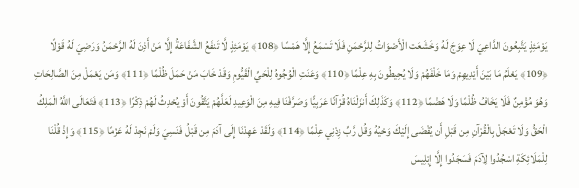يَوْمَئِذٍ يَتَّبِعُونَ الدَّاعِيَ لَا عِوَجَ لَهُ وَخَشَعَت الْأَصْوَاتُ لِلرَّحْمَنِ فَلَا تَسْمَعُ إِلَّا هَمْسًا ﴿108﴾ يَوْمَئِذٍ لَّا تَنفَعُ الشَّفَاعَةُ إِلَّا مَنْ أَذِنَ لَهُ الرَّحْمَنُ وَرَضِيَ لَهُ قَوْلًا ﴿109﴾ يَعْلَمُ مَا بَيْنَ أَيْدِيهِمْ وَمَا خَلْفَهُمْ وَلَا يُحِيطُونَ بِهِ عِلْمًا ﴿110﴾ وَعَنَتِ الْوُجُوهُ لِلْحَيِّ الْقَيُّومِ وَقَدْ خَابَ مَنْ حَمَلَ ظُلْمًا ﴿111﴾ وَمَن يَعْمَلْ مِنَ الصَّالِحَاتِ وَهُوَ مُؤْمِنٌ فَلَا يَخَافُ ظُلْمًا وَلَا هَضْمًا ﴿112﴾ وَكَذَلِكَ أَنزَلْنَاهُ قُرْآنًا عَرَبِيًّا وَصَرَّفْنَا فِيهِ مِنَ الْوَعِيدِ لَعَلَّهُمْ يَتَّقُونَ أَوْ يُحْدِثُ لَهُمْ ذِكْرًا ﴿113﴾ فَتَعَالَى اللَّهُ الْمَلِكُ الْحَقُّ وَلَا تَعْجَلْ بِالْقُرْآنِ مِن قَبْلِ أَن يُقْضَى إِلَيْكَ وَحْيُهُ وَقُل رَّبِّ زِدْنِي عِلْمًا ﴿114﴾ وَلَقَدْ عَهِدْنَا إِلَى آدَمَ مِن قَبْلُ فَنَسِيَ وَلَمْ نَجِدْ لَهُ عَزْمًا ﴿115﴾ وَإِذْ قُلْنَا لِلْمَلَائِكَةِ اسْجُدُوا لِآدَمَ فَسَجَدُوا إِلَّا إِبْلِيسَ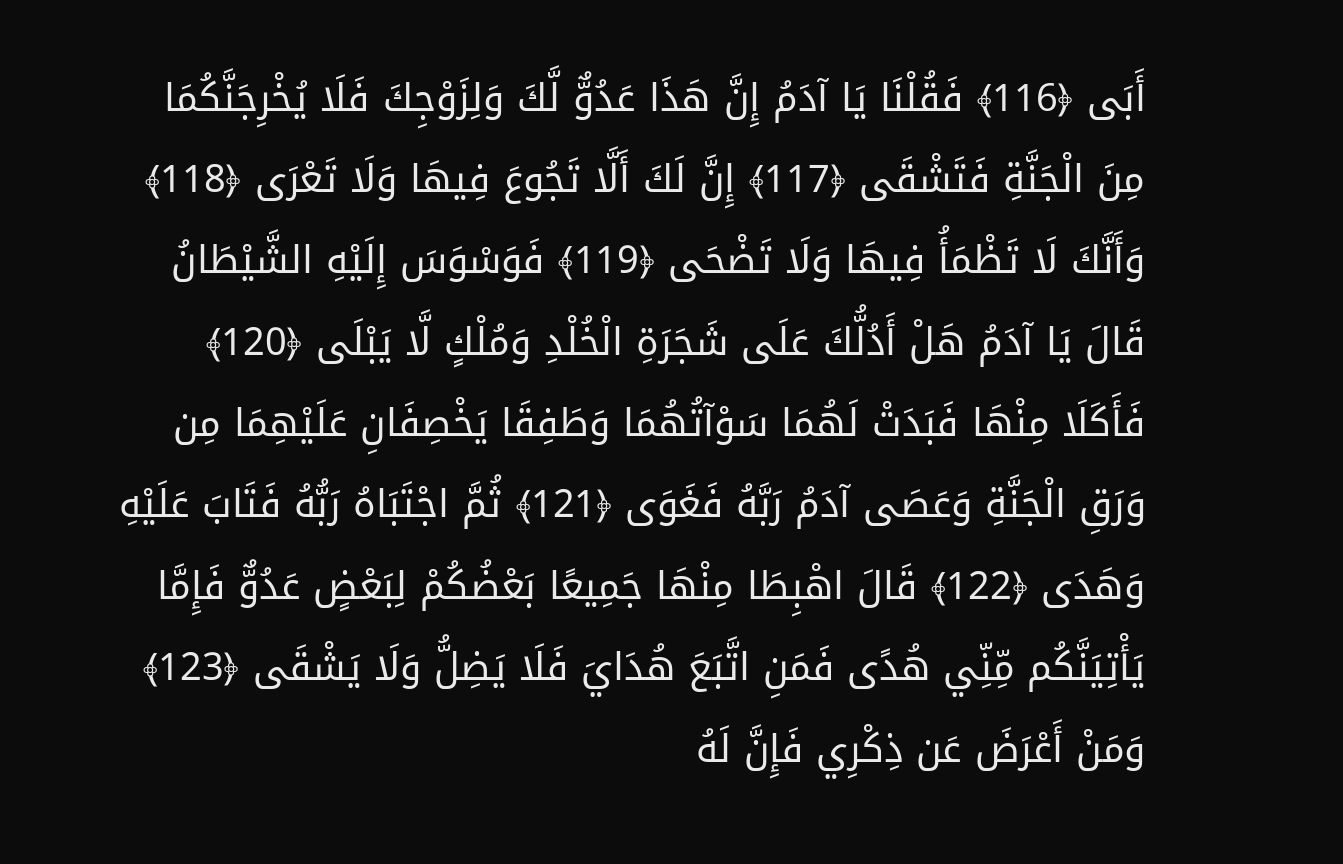أَبَى ﴿116﴾ فَقُلْنَا يَا آدَمُ إِنَّ هَذَا عَدُوٌّ لَّكَ وَلِزَوْجِكَ فَلَا يُخْرِجَنَّكُمَا مِنَ الْجَنَّةِ فَتَشْقَى ﴿117﴾ إِنَّ لَكَ أَلَّا تَجُوعَ فِيهَا وَلَا تَعْرَى ﴿118﴾ وَأَنَّكَ لَا تَظْمَأُ فِيهَا وَلَا تَضْحَى ﴿119﴾ فَوَسْوَسَ إِلَيْهِ الشَّيْطَانُ قَالَ يَا آدَمُ هَلْ أَدُلُّكَ عَلَى شَجَرَةِ الْخُلْدِ وَمُلْكٍ لَّا يَبْلَى ﴿120﴾ فَأَكَلَا مِنْهَا فَبَدَتْ لَهُمَا سَوْآتُهُمَا وَطَفِقَا يَخْصِفَانِ عَلَيْهِمَا مِن وَرَقِ الْجَنَّةِ وَعَصَى آدَمُ رَبَّهُ فَغَوَى ﴿121﴾ ثُمَّ اجْتَبَاهُ رَبُّهُ فَتَابَ عَلَيْهِ وَهَدَى ﴿122﴾ قَالَ اهْبِطَا مِنْهَا جَمِيعًا بَعْضُكُمْ لِبَعْضٍ عَدُوٌّ فَإِمَّا يَأْتِيَنَّكُم مِّنِّي هُدًى فَمَنِ اتَّبَعَ هُدَايَ فَلَا يَضِلُّ وَلَا يَشْقَى ﴿123﴾ وَمَنْ أَعْرَضَ عَن ذِكْرِي فَإِنَّ لَهُ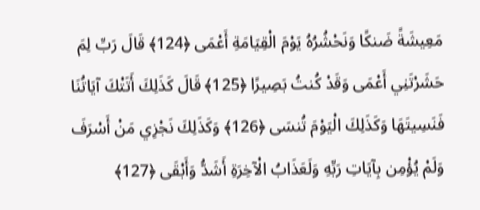مَعِيشَةً ضَنكًا وَنَحْشُرُهُ يَوْمَ الْقِيَامَةِ أَعْمَى ﴿124﴾ قَالَ رَبِّ لِمَ حَشَرْتَنِي أَعْمَى وَقَدْ كُنتُ بَصِيرًا ﴿125﴾ قَالَ كَذَلِكَ أَتَتْكَ آيَاتُنَا فَنَسِيتَهَا وَكَذَلِكَ الْيَوْمَ تُنسَى ﴿126﴾ وَكَذَلِكَ نَجْزِي مَنْ أَسْرَفَ وَلَمْ يُؤْمِن بِآيَاتِ رَبِّهِ وَلَعَذَابُ الْآخِرَةِ أَشَدُّ وَأَبْقَى ﴿127﴾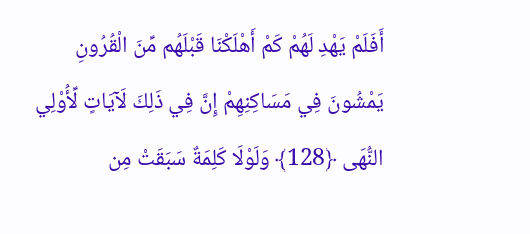أَفَلَمْ يَهْدِ لَهُمْ كَمْ أَهْلَكْنَا قَبْلَهُم مِّنَ الْقُرُونِ يَمْشُونَ فِي مَسَاكِنِهِمْ إِنَّ فِي ذَلِكَ لَآيَاتٍ لِّأُوْلِي النُّهَى ﴿128﴾ وَلَوْلَا كَلِمَةٌ سَبَقَتْ مِن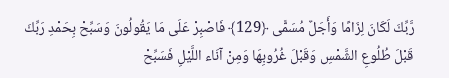رَّبِّكَ لَكَانَ لِزَامًا وَأَجَلٌ مُسَمًّى ﴿129﴾ فَاصْبِرْ عَلَى مَا يَقُولُونَ وَسَبِّحْ بِحَمْدِ رَبِّكَ قَبْلَ طُلُوعِ الشَّمْسِ وَقَبْلَ غُرُوبِهَا وَمِنْ آنَاء اللَّيْلِ فَسَبِّحْ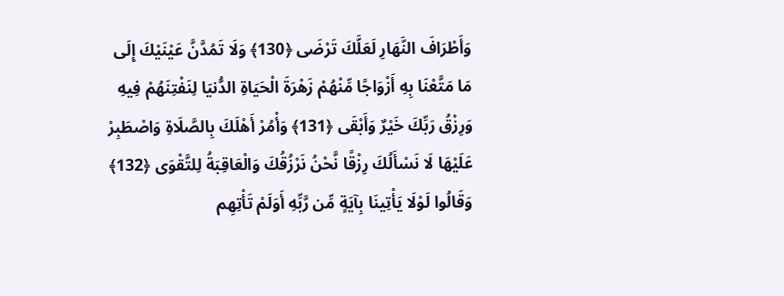وَأَطْرَافَ النَّهَارِ لَعَلَّكَ تَرْضَى ﴿130﴾ وَلَا تَمُدَّنَّ عَيْنَيْكَ إِلَى مَا مَتَّعْنَا بِهِ أَزْوَاجًا مِّنْهُمْ زَهْرَةَ الْحَيَاةِ الدُّنيَا لِنَفْتِنَهُمْ فِيهِ وَرِزْقُ رَبِّكَ خَيْرٌ وَأَبْقَى ﴿131﴾ وَأْمُرْ أَهْلَكَ بِالصَّلَاةِ وَاصْطَبِرْ عَلَيْهَا لَا نَسْأَلُكَ رِزْقًا نَّحْنُ نَرْزُقُكَ وَالْعَاقِبَةُ لِلتَّقْوَى ﴿132﴾ وَقَالُوا لَوْلَا يَأْتِينَا بِآيَةٍ مِّن رَّبِّهِ أَوَلَمْ تَأْتِهِم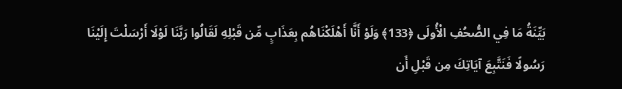بَيِّنَةُ مَا فِي الصُّحُفِ الْأُولَى ﴿133﴾ وَلَوْ أَنَّا أَهْلَكْنَاهُم بِعَذَابٍ مِّن قَبْلِهِ لَقَالُوا رَبَّنَا لَوْلَا أَرْسَلْتَ إِلَيْنَا رَسُولًا فَنَتَّبِعَ آيَاتِكَ مِن قَبْلِ أَن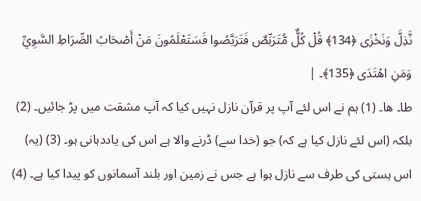نَّذِلَّ وَنَخْزَى ﴿134﴾ قُلْ كُلٌّ مُّتَرَبِّصٌ فَتَرَبَّصُوا فَسَتَعْلَمُونَ مَنْ أَصْحَابُ الصِّرَاطِ السَّوِيِّ وَمَنِ اهْتَدَى ﴿135﴾۔ |
طا۔ ھا۔ (1) ہم نے اس لئے آپ پر قرآن نازل نہیں کیا کہ آپ مشقت میں پڑ جائیں۔ (2) بلکہ (اس لئے نازل کیا ہے کہ) جو (خدا سے) ڈرنے والا ہے اس کی یاددہانی ہو۔ (3) (یہ) اس ہستی کی طرف سے نازل ہوا ہے جس نے زمین اور بلند آسمانوں کو پیدا کیا ہے۔ (4)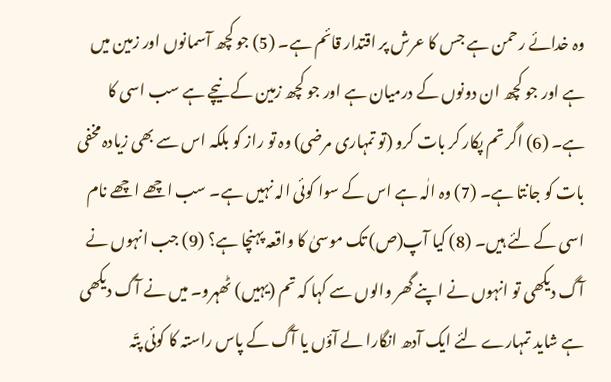وہ خدائے رحمن ہے جس کا عرش پر اقتدار قائم ہے۔ (5) جو کچھ آسمانوں اور زمین میں ہے اور جو کچھ ان دونوں کے درمیان ہے اور جو کچھ زمین کے نیچے ہے سب اسی کا ہے۔ (6) اگر تم پکار کر بات کرو (تو تمہاری مرضی) وہ تو راز کو بلکہ اس سے بھی زیادہ مخفی بات کو جانتا ہے۔ (7) وہ الٰہ ہے اس کے سوا کوئی الہ نہیں ہے۔ سب اچھے اچھے نام اسی کے لئے ہیں۔ (8) کیا آپ(ص) تک موسیٰ کا واقعہ پہنچا ہے؟ (9) جب انہوں نے آگ دیکھی تو انہوں نے اپنے گھر والوں سے کہا کہ تم (یہیں) ٹھہرو۔ میں نے آگ دیکھی ہے شاید تمہارے لئے ایک آدھ انگارا لے آؤں یا آگ کے پاس راستہ کا کوئی پتّہ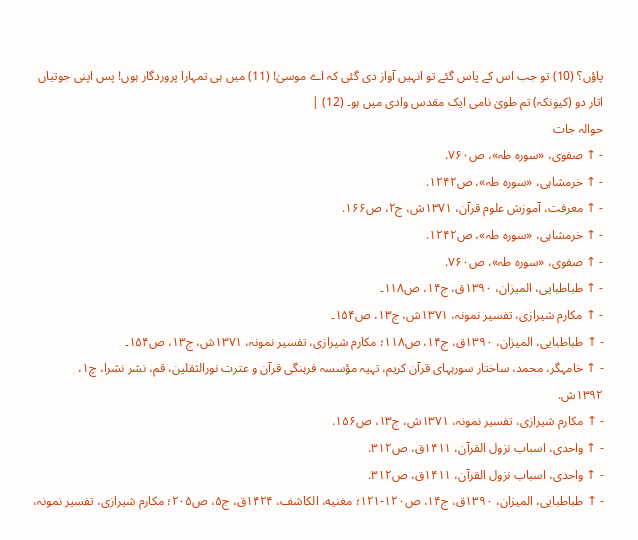پاؤں؟ (10) تو جب اس کے پاس گئے تو انہیں آواز دی گئی کہ اے موسیٰ! (11) میں ہی تمہارا پروردگار ہوں! پس اپنی جوتیاں اتار دو (کیونکہ) تم طویٰ نامی ایک مقدس وادی میں ہو۔ (12) |
حوالہ جات
- ↑ صفوی، «سورہ طہ»، ص۷۶۰.
- ↑ خرمشاہی، «سورہ طہ»، ص۱۲۴۲.
- ↑ معرفت، آموزش علوم قرآن، ۱۳۷۱ش، ج۲، ص۱۶۶.
- ↑ خرمشاہی، «سورہ طہ»، ص۱۲۴۲.
- ↑ صفوی، «سورہ طہ»، ص۷۶۰.
- ↑ طباطبایی، المیزان، ۱۳۹۰ق، ج۱۴، ص۱۱۸۔
- ↑ مکارم شیرازی، تفسیر نمونہ، ۱۳۷۱ش، ج۱۳، ص۱۵۴۔
- ↑ طباطبایی، المیزان، ۱۳۹۰ق، ج۱۴، ص۱۱۸؛ مکارم شیرازی، تفسیر نمونہ، ۱۳۷۱ش، ج۱۳، ص۱۵۴۔
- ↑ خامہگر، محمد، ساختار سورہہای قرآن کریم، تہیہ مؤسسہ فرہنگی قرآن و عترت نورالثقلین، قم، نشر نشرا، چ۱، ۱۳۹۲ش.
- ↑ مکارم شیرازی، تفسیر نمونہ، ۱۳۷۱ش، ج۱۳، ص۱۵۶.
- ↑ واحدی، اسباب نزول القرآن، ۱۴۱۱ق، ص۳۱۲.
- ↑ واحدی، اسباب نزول القرآن، ۱۴۱۱ق، ص۳۱۲.
- ↑ طباطبایی، المیزان، ۱۳۹۰ق، ج۱۴، ص۱۲۰-۱۲۱؛ مغنیه، الکاشف، ۱۴۲۴ق، ج۵، ص۲۰۵؛ مکارم شیرازی، تفسیر نمونہ،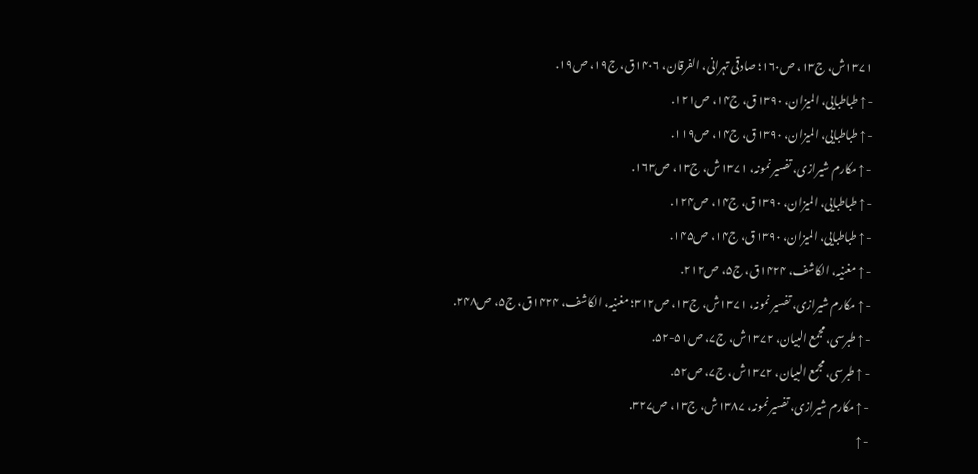۱۳۷۱ش، ج۱۳، ص۱۶۰؛ صادقی تہرانی، الفرقان، ۱۴۰۶ق، ج۱۹، ص۱۹.
- ↑ طباطبایی، المیزان، ۱۳۹۰ق، ج۱۴، ص۱۲۱.
- ↑ طباطبایی، المیزان، ۱۳۹۰ق، ج۱۴، ص۱۱۹.
- ↑ مکارم شیرازی، تفسیر نمونہ، ۱۳۷۱ش، ج۱۳، ص۱۶۳.
- ↑ طباطبایی، المیزان، ۱۳۹۰ق، ج۱۴، ص۱۲۴.
- ↑ طباطبایی، المیزان، ۱۳۹۰ق، ج۱۴، ص۱۴۵.
- ↑ مغنیہ، الکاشف، ۱۴۲۴ق، ج۵، ص۲۱۲.
- ↑ مکارم شیرازی، تفسیر نمونہ، ۱۳۷۱ش، ج۱۳، ص۳۱۲؛ مغنیہ، الکاشف، ۱۴۲۴ق، ج۵، ص۲۴۸.
- ↑ طبرسی، مجمع البیان، ۱۳۷۲ش، ج۷، ص۵۱-۵۲.
- ↑ طبرسی، مجمع البیان، ۱۳۷۲ش، ج۷، ص۵۲.
- ↑ مکارم شیرازی، تفسیر نمونہ، ۱۳۸۷ش، ج۱۳، ص۳۲۷.
- ↑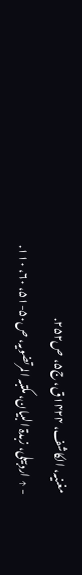مغنیہ، الکاشف، ۱۴۲۴ق، ج۵، ص۲۵۲.
- ↑ اردبیلی، زبدۃ البیان، مکتبہ المرتضویہ، ص۵۰-۵۱، ۶۰، ۱۱۰.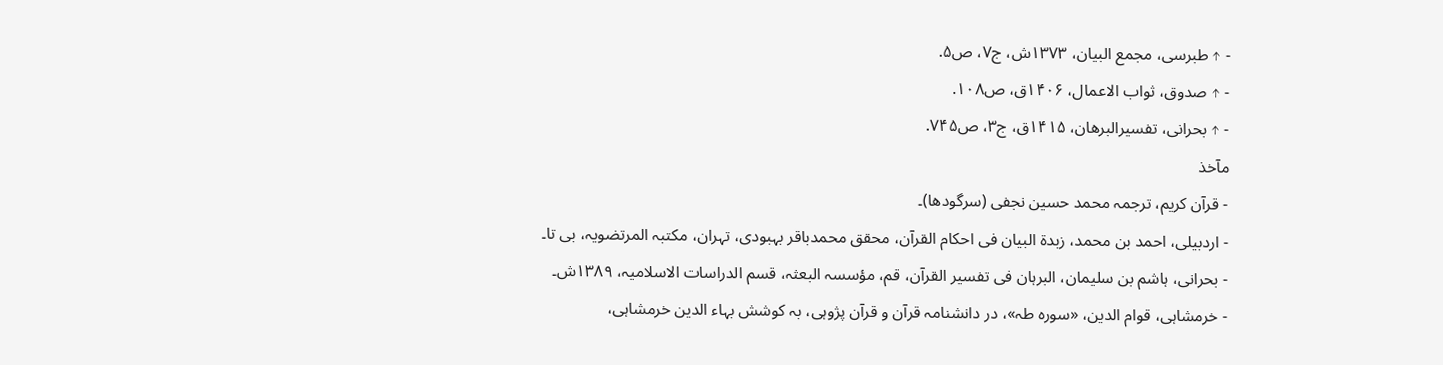- ↑ طبرسی، مجمع البیان، ۱۳۷۳ش، ج۷، ص۵.
- ↑ صدوق، ثواب الاعمال، ۱۴۰۶ق، ص۱۰۸.
- ↑ بحرانی، تفسیرالبرهان، ۱۴۱۵ق، ج۳، ص۷۴۵.
مآخذ
- قرآن کریم، ترجمہ محمد حسین نجفی (سرگودھا)۔
- اردبیلی، احمد بن محمد، زبدۃ البیان فی احکام القرآن، محقق محمدباقر بہبودی، تہران، مکتبہ المرتضویہ، بی تا۔
- بحرانی، ہاشم بن سلیمان، البرہان فی تفسیر القرآن، قم، مؤسسہ البعثہ، قسم الدراسات الاسلامیہ، ۱۳۸۹ش۔
- خرمشاہی، قوام الدین، «سورہ طہ»، در دانشنامہ قرآن و قرآن پژوہی، بہ کوشش بہاء الدین خرمشاہی،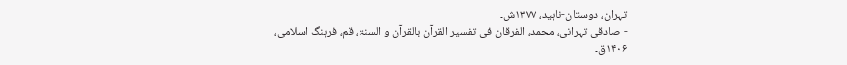تہران، دوستان-ناہید، ۱۳۷۷ش۔
- صادقی تہرانی، محمد، الفرقان فی تفسیر القرآن بالقرآن و السنۃ، قم، فرہنگ اسلامی، ۱۴۰۶ق۔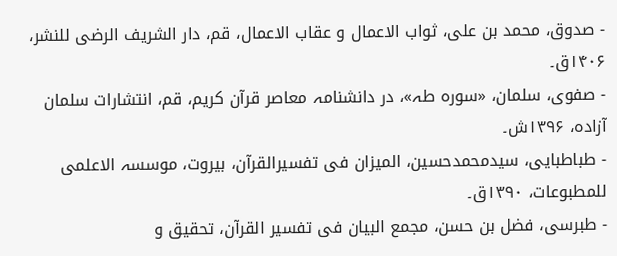- صدوق، محمد بن علی، ثواب الاعمال و عقاب الاعمال، قم، دار الشریف الرضی للنشر، ۱۴۰۶ق۔
- صفوی، سلمان، «سورہ طہ»، در دانشنامہ معاصر قرآن کریم، قم، انتشارات سلمان آزادہ، ۱۳۹۶ش۔
- طباطبایی، سیدمحمدحسین، المیزان فی تفسیرالقرآن، بیروت، موسسہ الاعلمی للمطبوعات، ۱۳۹۰ق۔
- طبرسی، فضل بن حسن، مجمع البیان فی تفسیر القرآن، تحقیق و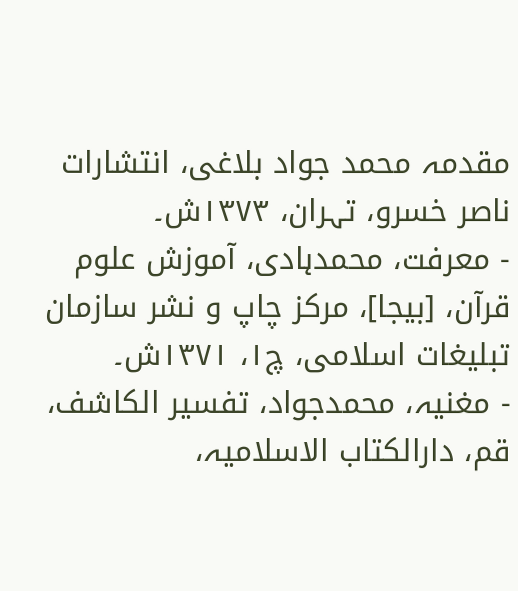مقدمہ محمد جواد بلاغی، انتشارات ناصر خسرو، تہران، ۱۳۷۳ش۔
- معرفت، محمدہادی، آموزش علوم قرآن، [بیجا]، مرکز چاپ و نشر سازمان تبلیغات اسلامی، چ۱، ۱۳۷۱ش۔
- مغنیہ، محمدجواد، تفسیر الکاشف، قم، دارالکتاب الاسلامیہ،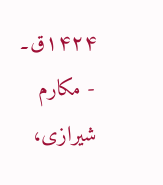۱۴۲۴ق۔
- مكارم شيرازى،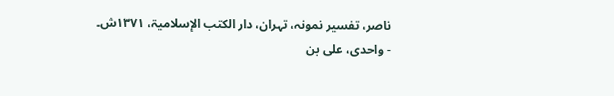ناصر، تفسیر نمونہ، تہران، دار الكتب الإسلاميۃ، ۱۳۷۱ش۔
- واحدی، علی بن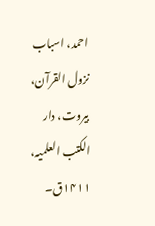احمد، اسباب نزول القرآن، بیروت، دار الکتب العلمیہ، ۱۴۱۱ق۔